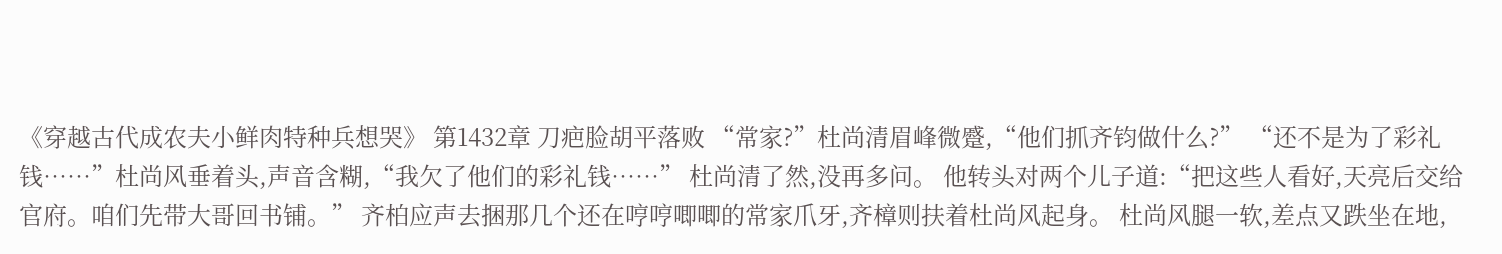《穿越古代成农夫小鲜肉特种兵想哭》 第1432章 刀疤脸胡平落败 “常家?”杜尚清眉峰微蹙,“他们抓齐钧做什么?” “还不是为了彩礼钱……”杜尚风垂着头,声音含糊,“我欠了他们的彩礼钱……” 杜尚清了然,没再多问。 他转头对两个儿子道:“把这些人看好,天亮后交给官府。咱们先带大哥回书铺。” 齐柏应声去捆那几个还在哼哼唧唧的常家爪牙,齐樟则扶着杜尚风起身。 杜尚风腿一软,差点又跌坐在地,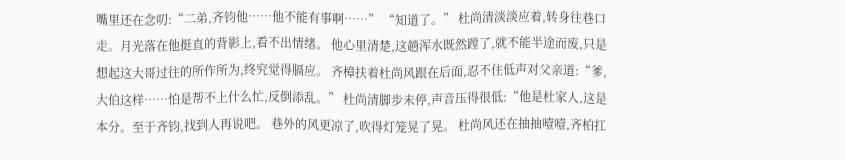嘴里还在念叨:“二弟,齐钧他……他不能有事啊……” “知道了。” 杜尚清淡淡应着,转身往巷口走。月光落在他挺直的背影上,看不出情绪。 他心里清楚,这趟浑水既然蹚了,就不能半途而废,只是想起这大哥过往的所作所为,终究觉得膈应。 齐樟扶着杜尚风跟在后面,忍不住低声对父亲道:“爹,大伯这样……怕是帮不上什么忙,反倒添乱。” 杜尚清脚步未停,声音压得很低:“他是杜家人,这是本分。至于齐钧,找到人再说吧。 巷外的风更凉了,吹得灯笼晃了晃。 杜尚风还在抽抽噎噎,齐柏扛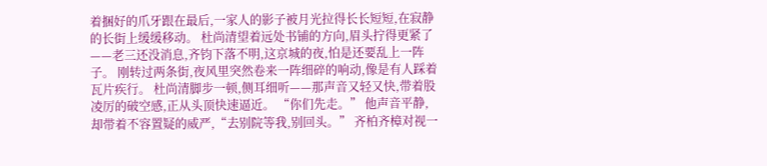着捆好的爪牙跟在最后,一家人的影子被月光拉得长长短短,在寂静的长街上缓缓移动。 杜尚清望着远处书铺的方向,眉头拧得更紧了——老三还没消息,齐钧下落不明,这京城的夜,怕是还要乱上一阵子。 刚转过两条街,夜风里突然卷来一阵细碎的响动,像是有人踩着瓦片疾行。 杜尚清脚步一顿,侧耳细听——那声音又轻又快,带着股凌厉的破空感,正从头顶快速逼近。 “你们先走。” 他声音平静,却带着不容置疑的威严,“去别院等我,别回头。” 齐柏齐樟对视一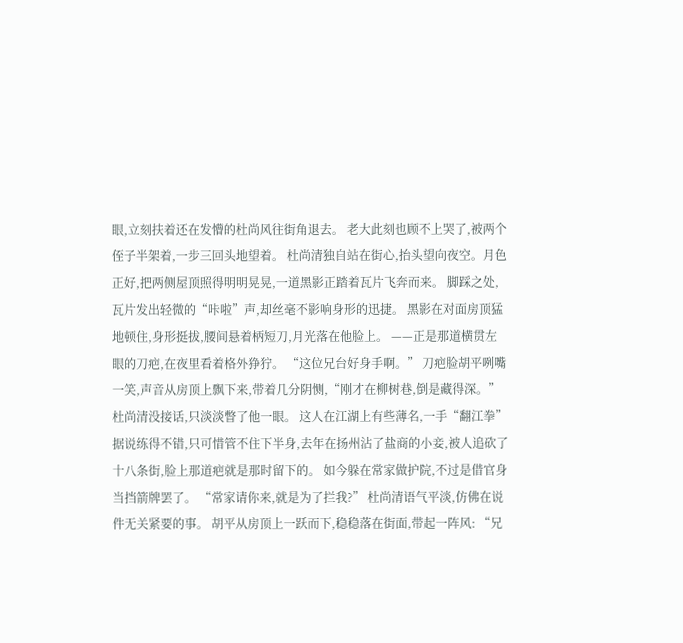眼,立刻扶着还在发懵的杜尚风往街角退去。 老大此刻也顾不上哭了,被两个侄子半架着,一步三回头地望着。 杜尚清独自站在街心,抬头望向夜空。月色正好,把两侧屋顶照得明明晃晃,一道黑影正踏着瓦片飞奔而来。 脚踩之处,瓦片发出轻微的“咔啦”声,却丝毫不影响身形的迅捷。 黑影在对面房顶猛地顿住,身形挺拔,腰间悬着柄短刀,月光落在他脸上。 ——正是那道横贯左眼的刀疤,在夜里看着格外狰狞。 “这位兄台好身手啊。” 刀疤脸胡平咧嘴一笑,声音从房顶上飘下来,带着几分阴恻,“刚才在柳树巷,倒是藏得深。” 杜尚清没接话,只淡淡瞥了他一眼。 这人在江湖上有些薄名,一手“翻江拳”据说练得不错,只可惜管不住下半身,去年在扬州沾了盐商的小妾,被人追砍了十八条街,脸上那道疤就是那时留下的。 如今躲在常家做护院,不过是借官身当挡箭牌罢了。 “常家请你来,就是为了拦我?” 杜尚清语气平淡,仿佛在说件无关紧要的事。 胡平从房顶上一跃而下,稳稳落在街面,带起一阵风: “兄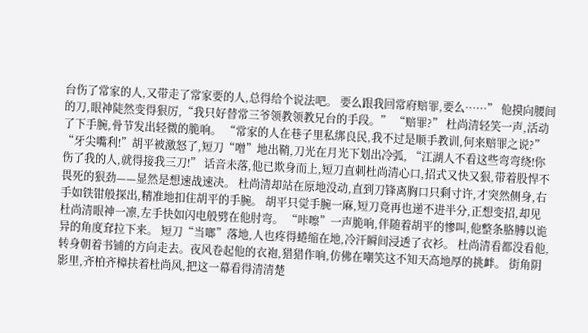台伤了常家的人,又带走了常家要的人,总得给个说法吧。 要么跟我回常府赔罪,要么……” 他摸向腰间的刀,眼神陡然变得狠厉,“我只好替常三爷领教领教兄台的手段。” “赔罪?” 杜尚清轻笑一声,活动了下手腕,骨节发出轻微的脆响。 “常家的人在巷子里私绑良民,我不过是顺手教训,何来赔罪之说?” “牙尖嘴利!”胡平被激怒了,短刀“噌”地出鞘,刀光在月光下划出冷弧, “江湖人不看这些弯弯绕!你伤了我的人,就得接我三刀!” 话音未落,他已欺身而上,短刀直刺杜尚清心口,招式又快又狠,带着股悍不畏死的狠劲——显然是想速战速决。 杜尚清却站在原地没动,直到刀锋离胸口只剩寸许,才突然侧身,右手如铁钳般探出,精准地扣住胡平的手腕。 胡平只觉手腕一麻,短刀竟再也递不进半分,正想变招,却见杜尚清眼神一凛,左手快如闪电般劈在他肘弯。 “咔嚓”一声脆响,伴随着胡平的惨叫,他整条胳膊以诡异的角度耷拉下来。 短刀“当啷”落地,人也疼得蜷缩在地,冷汗瞬间浸透了衣衫。 杜尚清看都没看他,转身朝着书铺的方向走去。夜风卷起他的衣袍,猎猎作响,仿佛在嘲笑这不知天高地厚的挑衅。 街角阴影里,齐柏齐樟扶着杜尚风,把这一幕看得清清楚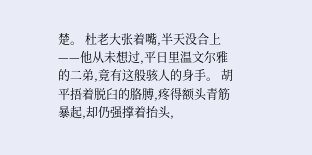楚。 杜老大张着嘴,半天没合上——他从未想过,平日里温文尔雅的二弟,竟有这般骇人的身手。 胡平捂着脱臼的胳膊,疼得额头青筋暴起,却仍强撑着抬头,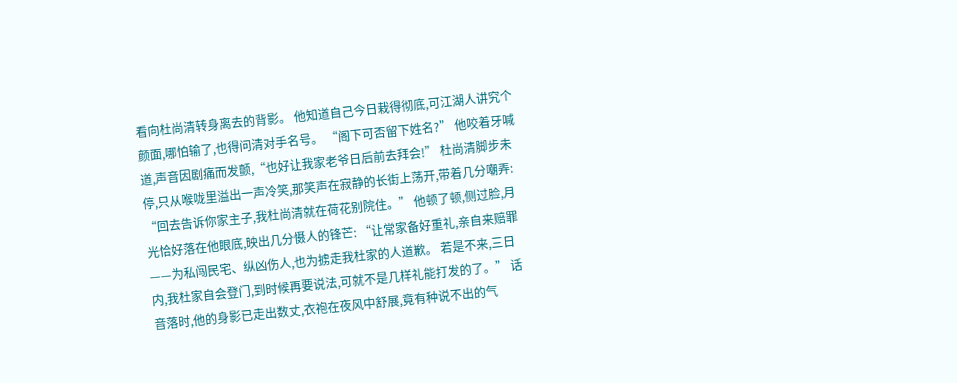看向杜尚清转身离去的背影。 他知道自己今日栽得彻底,可江湖人讲究个颜面,哪怕输了,也得问清对手名号。 “阁下可否留下姓名?” 他咬着牙喊道,声音因剧痛而发颤,“也好让我家老爷日后前去拜会!” 杜尚清脚步未停,只从喉咙里溢出一声冷笑,那笑声在寂静的长街上荡开,带着几分嘲弄: “回去告诉你家主子,我杜尚清就在荷花别院住。” 他顿了顿,侧过脸,月光恰好落在他眼底,映出几分慑人的锋芒: “让常家备好重礼,亲自来赔罪——为私闯民宅、纵凶伤人,也为掳走我杜家的人道歉。 若是不来,三日内,我杜家自会登门,到时候再要说法,可就不是几样礼能打发的了。” 话音落时,他的身影已走出数丈,衣袍在夜风中舒展,竟有种说不出的气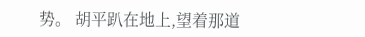势。 胡平趴在地上,望着那道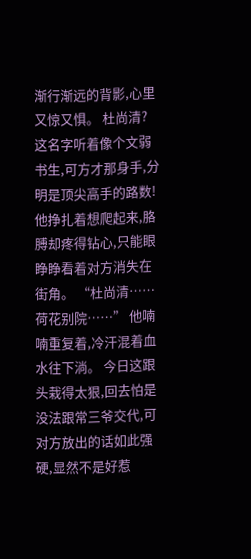渐行渐远的背影,心里又惊又惧。 杜尚清? 这名字听着像个文弱书生,可方才那身手,分明是顶尖高手的路数! 他挣扎着想爬起来,胳膊却疼得钻心,只能眼睁睁看着对方消失在街角。 “杜尚清……荷花别院……” 他喃喃重复着,冷汗混着血水往下淌。 今日这跟头栽得太狠,回去怕是没法跟常三爷交代,可对方放出的话如此强硬,显然不是好惹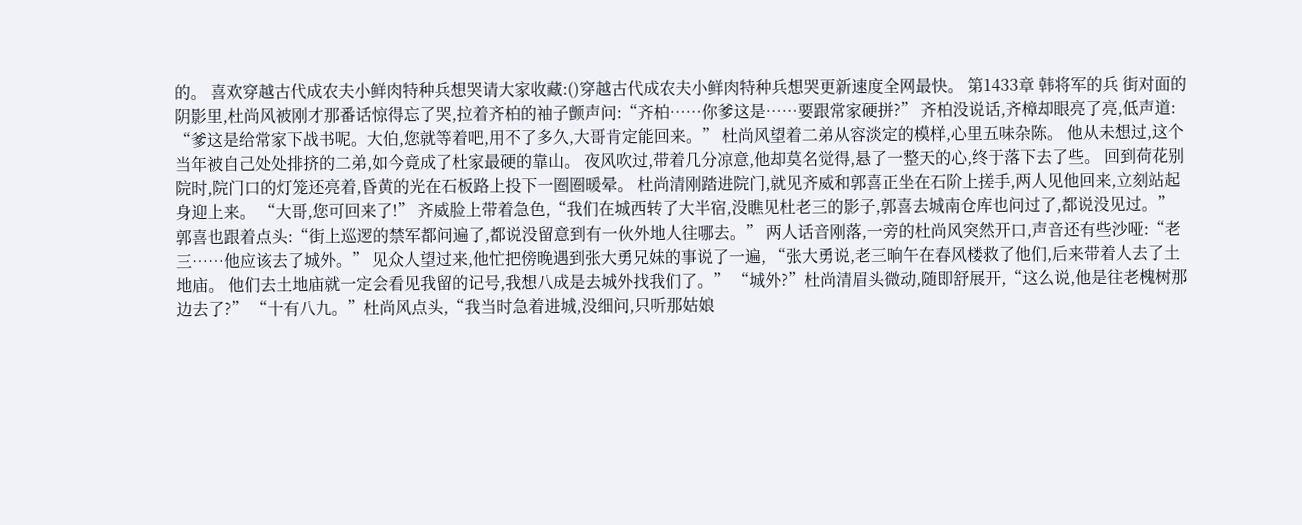的。 喜欢穿越古代成农夫小鲜肉特种兵想哭请大家收藏:()穿越古代成农夫小鲜肉特种兵想哭更新速度全网最快。 第1433章 韩将军的兵 街对面的阴影里,杜尚风被刚才那番话惊得忘了哭,拉着齐柏的袖子颤声问:“齐柏……你爹这是……要跟常家硬拼?” 齐柏没说话,齐樟却眼亮了亮,低声道: “爹这是给常家下战书呢。大伯,您就等着吧,用不了多久,大哥肯定能回来。” 杜尚风望着二弟从容淡定的模样,心里五味杂陈。 他从未想过,这个当年被自己处处排挤的二弟,如今竟成了杜家最硬的靠山。 夜风吹过,带着几分凉意,他却莫名觉得,悬了一整天的心,终于落下去了些。 回到荷花别院时,院门口的灯笼还亮着,昏黄的光在石板路上投下一圈圈暖晕。 杜尚清刚踏进院门,就见齐威和郭喜正坐在石阶上搓手,两人见他回来,立刻站起身迎上来。 “大哥,您可回来了!” 齐威脸上带着急色,“我们在城西转了大半宿,没瞧见杜老三的影子,郭喜去城南仓库也问过了,都说没见过。” 郭喜也跟着点头:“街上巡逻的禁军都问遍了,都说没留意到有一伙外地人往哪去。” 两人话音刚落,一旁的杜尚风突然开口,声音还有些沙哑:“老三……他应该去了城外。” 见众人望过来,他忙把傍晚遇到张大勇兄妹的事说了一遍, “张大勇说,老三晌午在春风楼救了他们,后来带着人去了土地庙。 他们去土地庙就一定会看见我留的记号,我想八成是去城外找我们了。” “城外?”杜尚清眉头微动,随即舒展开,“这么说,他是往老槐树那边去了?” “十有八九。”杜尚风点头,“我当时急着进城,没细问,只听那姑娘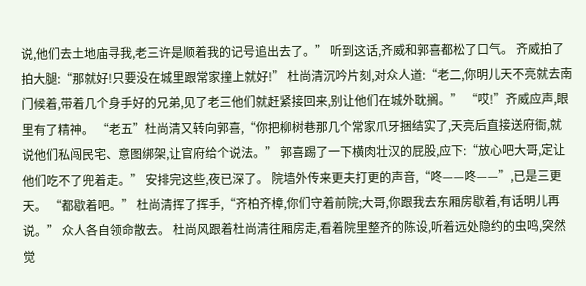说,他们去土地庙寻我,老三许是顺着我的记号追出去了。” 听到这话,齐威和郭喜都松了口气。 齐威拍了拍大腿:“那就好!只要没在城里跟常家撞上就好!” 杜尚清沉吟片刻,对众人道:“老二,你明儿天不亮就去南门候着,带着几个身手好的兄弟,见了老三他们就赶紧接回来,别让他们在城外耽搁。” “哎!”齐威应声,眼里有了精神。 “老五”杜尚清又转向郭喜,“你把柳树巷那几个常家爪牙捆结实了,天亮后直接送府衙,就说他们私闯民宅、意图绑架,让官府给个说法。” 郭喜踢了一下横肉壮汉的屁股,应下:“放心吧大哥,定让他们吃不了兜着走。” 安排完这些,夜已深了。 院墙外传来更夫打更的声音,“咚——咚——”,已是三更天。 “都歇着吧。” 杜尚清挥了挥手,“齐柏齐樟,你们守着前院;大哥,你跟我去东厢房歇着,有话明儿再说。” 众人各自领命散去。 杜尚风跟着杜尚清往厢房走,看着院里整齐的陈设,听着远处隐约的虫鸣,突然觉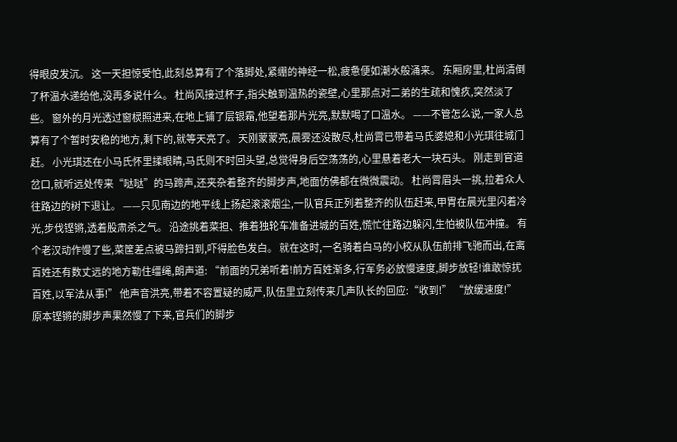得眼皮发沉。 这一天担惊受怕,此刻总算有了个落脚处,紧绷的神经一松,疲惫便如潮水般涌来。 东厢房里,杜尚清倒了杯温水递给他,没再多说什么。 杜尚风接过杯子,指尖触到温热的瓷壁,心里那点对二弟的生疏和愧疚,突然淡了些。 窗外的月光透过窗棂照进来,在地上铺了层银霜,他望着那片光亮,默默喝了口温水。 ——不管怎么说,一家人总算有了个暂时安稳的地方,剩下的,就等天亮了。 天刚蒙蒙亮,晨雾还没散尽,杜尚霄已带着马氏婆媳和小光琪往城门赶。 小光琪还在小马氏怀里揉眼睛,马氏则不时回头望,总觉得身后空荡荡的,心里悬着老大一块石头。 刚走到官道岔口,就听远处传来“哒哒”的马蹄声,还夹杂着整齐的脚步声,地面仿佛都在微微震动。 杜尚霄眉头一挑,拉着众人往路边的树下退让。 ——只见南边的地平线上扬起滚滚烟尘,一队官兵正列着整齐的队伍赶来,甲胄在晨光里闪着冷光,步伐铿锵,透着股肃杀之气。 沿途挑着菜担、推着独轮车准备进城的百姓,慌忙往路边躲闪,生怕被队伍冲撞。 有个老汉动作慢了些,菜筐差点被马蹄扫到,吓得脸色发白。 就在这时,一名骑着白马的小校从队伍前排飞驰而出,在离百姓还有数丈远的地方勒住缰绳,朗声道: “前面的兄弟听着!前方百姓渐多,行军务必放慢速度,脚步放轻!谁敢惊扰百姓,以军法从事!” 他声音洪亮,带着不容置疑的威严,队伍里立刻传来几声队长的回应:“收到!” “放缓速度!” 原本铿锵的脚步声果然慢了下来,官兵们的脚步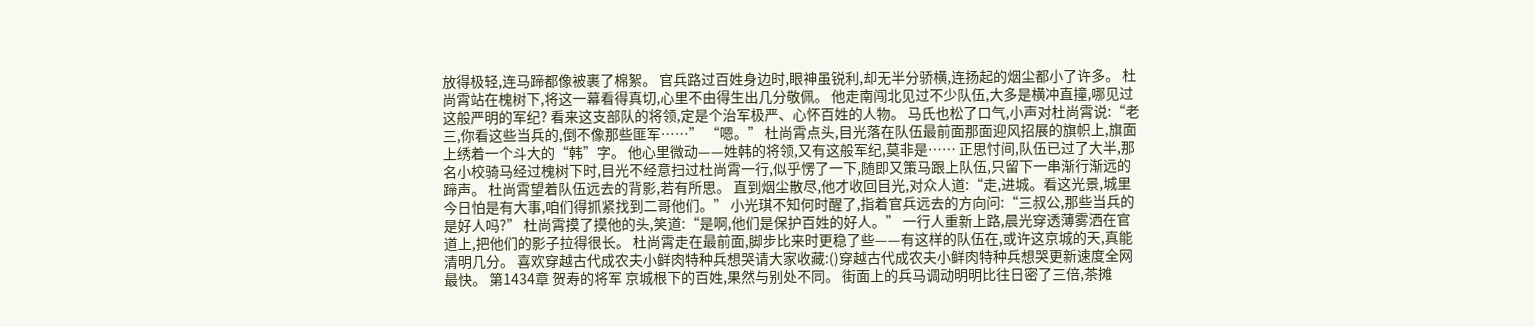放得极轻,连马蹄都像被裹了棉絮。 官兵路过百姓身边时,眼神虽锐利,却无半分骄横,连扬起的烟尘都小了许多。 杜尚霄站在槐树下,将这一幕看得真切,心里不由得生出几分敬佩。 他走南闯北见过不少队伍,大多是横冲直撞,哪见过这般严明的军纪? 看来这支部队的将领,定是个治军极严、心怀百姓的人物。 马氏也松了口气,小声对杜尚霄说:“老三,你看这些当兵的,倒不像那些匪军……” “嗯。” 杜尚霄点头,目光落在队伍最前面那面迎风招展的旗帜上,旗面上绣着一个斗大的“韩”字。 他心里微动——姓韩的将领,又有这般军纪,莫非是…… 正思忖间,队伍已过了大半,那名小校骑马经过槐树下时,目光不经意扫过杜尚霄一行,似乎愣了一下,随即又策马跟上队伍,只留下一串渐行渐远的蹄声。 杜尚霄望着队伍远去的背影,若有所思。 直到烟尘散尽,他才收回目光,对众人道:“走,进城。看这光景,城里今日怕是有大事,咱们得抓紧找到二哥他们。” 小光琪不知何时醒了,指着官兵远去的方向问:“三叔公,那些当兵的是好人吗?” 杜尚霄摸了摸他的头,笑道:“是啊,他们是保护百姓的好人。” 一行人重新上路,晨光穿透薄雾洒在官道上,把他们的影子拉得很长。 杜尚霄走在最前面,脚步比来时更稳了些——有这样的队伍在,或许这京城的天,真能清明几分。 喜欢穿越古代成农夫小鲜肉特种兵想哭请大家收藏:()穿越古代成农夫小鲜肉特种兵想哭更新速度全网最快。 第1434章 贺寿的将军 京城根下的百姓,果然与别处不同。 街面上的兵马调动明明比往日密了三倍,茶摊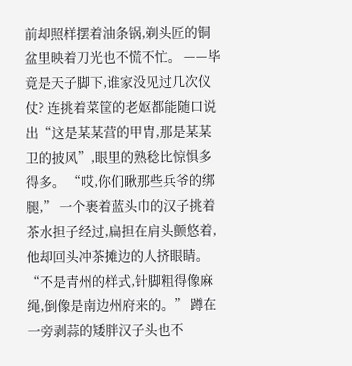前却照样摆着油条锅,剃头匠的铜盆里映着刀光也不慌不忙。 ——毕竟是天子脚下,谁家没见过几次仪仗? 连挑着菜筐的老妪都能随口说出“这是某某营的甲胄,那是某某卫的披风”,眼里的熟稔比惊惧多得多。 “哎,你们瞅那些兵爷的绑腿,” 一个裹着蓝头巾的汉子挑着茶水担子经过,扁担在肩头颤悠着,他却回头冲茶摊边的人挤眼睛。 “不是青州的样式,针脚粗得像麻绳,倒像是南边州府来的。” 蹲在一旁剥蒜的矮胖汉子头也不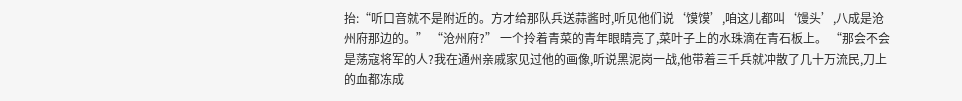抬:“听口音就不是附近的。方才给那队兵送蒜酱时,听见他们说‘馍馍’,咱这儿都叫‘馒头’,八成是沧州府那边的。” “沧州府?” 一个拎着青菜的青年眼睛亮了,菜叶子上的水珠滴在青石板上。 “那会不会是荡寇将军的人?我在通州亲戚家见过他的画像,听说黑泥岗一战,他带着三千兵就冲散了几十万流民,刀上的血都冻成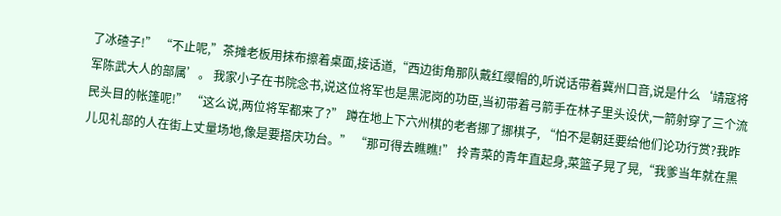了冰碴子!” “不止呢,”茶摊老板用抹布擦着桌面,接话道,“西边街角那队戴红缨帽的,听说话带着冀州口音,说是什么‘靖寇将军陈武大人的部属’。 我家小子在书院念书,说这位将军也是黑泥岗的功臣,当初带着弓箭手在林子里头设伏,一箭射穿了三个流民头目的帐篷呢!” “这么说,两位将军都来了?” 蹲在地上下六州棋的老者挪了挪棋子, “怕不是朝廷要给他们论功行赏?我昨儿见礼部的人在街上丈量场地,像是要搭庆功台。” “那可得去瞧瞧!” 拎青菜的青年直起身,菜篮子晃了晃,“我爹当年就在黑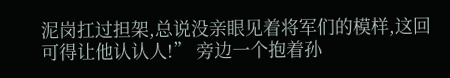泥岗扛过担架,总说没亲眼见着将军们的模样,这回可得让他认认人!” 旁边一个抱着孙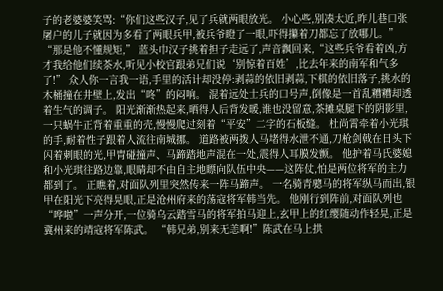子的老婆婆笑骂:“你们这些汉子,见了兵就两眼放光。 小心些,别凑太近,昨儿巷口张屠户的儿子就因为多看了两眼兵甲,被兵爷瞪了一眼,吓得攥着刀都忘了放哪儿。” “那是他不懂规矩,” 蓝头巾汉子挑着担子走远了,声音飘回来,“这些兵爷看着凶,方才我给他们续茶水,听见小校官跟弟兄们说‘别惊着百姓’,比去年来的南军和气多了!” 众人你一言我一语,手里的活计却没停:剥蒜的依旧剥蒜,下棋的依旧落子,挑水的木桶撞在井壁上,发出“咚”的闷响。 混着远处士兵的口号声,倒像是一首乱糟糟却透着生气的调子。 阳光渐渐热起来,晒得人后背发暖,谁也没留意,茶摊桌腿下的阴影里,一只蜗牛正背着重重的壳,慢慢爬过刻着“平安”二字的石板缝。 杜尚霄牵着小光琪的手,耐着性子跟着人流往南城挪。 道路被两拨人马堵得水泄不通,刀枪剑戟在日头下闪着刺眼的光,甲胄碰撞声、马蹄踏地声混在一处,震得人耳膜发颤。 他护着马氏婆媳和小光琪往路边靠,眼睛却不由自主地瞟向队伍中央——这阵仗,怕是两位将军的主力都到了。 正瞧着,对面队列里突然传来一阵马蹄声。 一名骑青骢马的将军纵马而出,银甲在阳光下亮得晃眼,正是沧州府来的荡寇将军韩当先。 他刚行到阵前,对面队列也“哗啦”一声分开,一位骑乌云踏雪马的将军拍马迎上,玄甲上的红缨随动作轻晃,正是冀州来的靖寇将军陈武。 “韩兄弟,别来无恙啊!”陈武在马上拱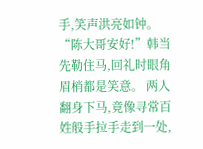手,笑声洪亮如钟。 “陈大哥安好!”韩当先勒住马,回礼时眼角眉梢都是笑意。 两人翻身下马,竟像寻常百姓般手拉手走到一处,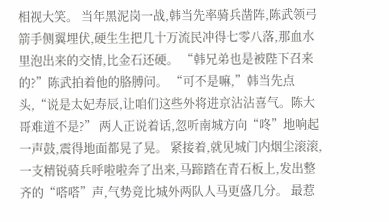相视大笑。 当年黑泥岗一战,韩当先率骑兵凿阵,陈武领弓箭手侧翼埋伏,硬生生把几十万流民冲得七零八落,那血水里泡出来的交情,比金石还硬。 “韩兄弟也是被陛下召来的?”陈武拍着他的胳膊问。 “可不是嘛,”韩当先点头,“说是太妃寿辰,让咱们这些外将进京沾沾喜气。陈大哥难道不是?” 两人正说着话,忽听南城方向“咚”地响起一声鼓,震得地面都晃了晃。 紧接着,就见城门内烟尘滚滚,一支精锐骑兵呼啦啦奔了出来,马蹄踏在青石板上,发出整齐的“嗒嗒”声,气势竟比城外两队人马更盛几分。 最惹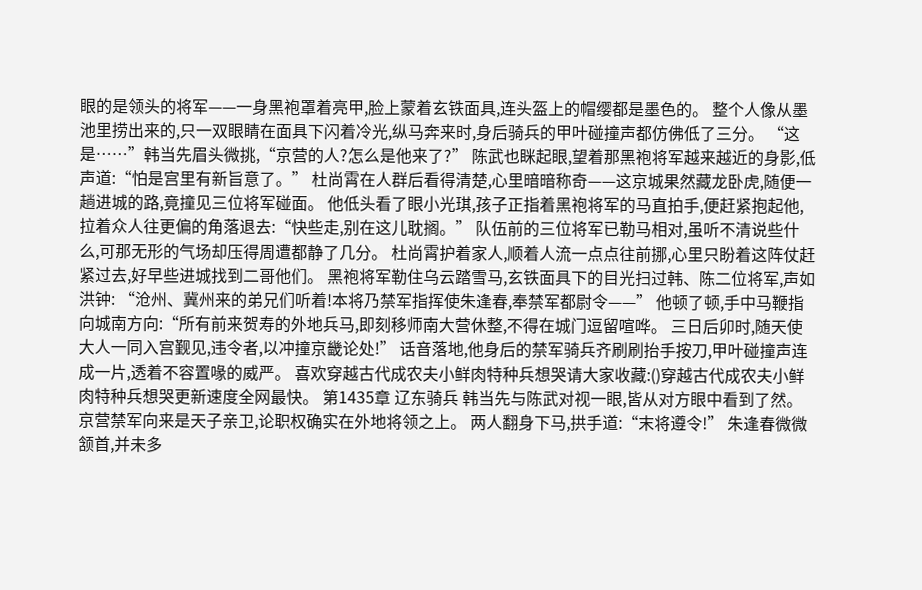眼的是领头的将军——一身黑袍罩着亮甲,脸上蒙着玄铁面具,连头盔上的帽缨都是墨色的。 整个人像从墨池里捞出来的,只一双眼睛在面具下闪着冷光,纵马奔来时,身后骑兵的甲叶碰撞声都仿佛低了三分。 “这是……”韩当先眉头微挑,“京营的人?怎么是他来了?” 陈武也眯起眼,望着那黑袍将军越来越近的身影,低声道:“怕是宫里有新旨意了。” 杜尚霄在人群后看得清楚,心里暗暗称奇——这京城果然藏龙卧虎,随便一趟进城的路,竟撞见三位将军碰面。 他低头看了眼小光琪,孩子正指着黑袍将军的马直拍手,便赶紧抱起他,拉着众人往更偏的角落退去:“快些走,别在这儿耽搁。” 队伍前的三位将军已勒马相对,虽听不清说些什么,可那无形的气场却压得周遭都静了几分。 杜尚霄护着家人,顺着人流一点点往前挪,心里只盼着这阵仗赶紧过去,好早些进城找到二哥他们。 黑袍将军勒住乌云踏雪马,玄铁面具下的目光扫过韩、陈二位将军,声如洪钟: “沧州、冀州来的弟兄们听着!本将乃禁军指挥使朱逢春,奉禁军都尉令——” 他顿了顿,手中马鞭指向城南方向:“所有前来贺寿的外地兵马,即刻移师南大营休整,不得在城门逗留喧哗。 三日后卯时,随天使大人一同入宫觐见,违令者,以冲撞京畿论处!” 话音落地,他身后的禁军骑兵齐刷刷抬手按刀,甲叶碰撞声连成一片,透着不容置喙的威严。 喜欢穿越古代成农夫小鲜肉特种兵想哭请大家收藏:()穿越古代成农夫小鲜肉特种兵想哭更新速度全网最快。 第1435章 辽东骑兵 韩当先与陈武对视一眼,皆从对方眼中看到了然。 京营禁军向来是天子亲卫,论职权确实在外地将领之上。 两人翻身下马,拱手道:“末将遵令!” 朱逢春微微颔首,并未多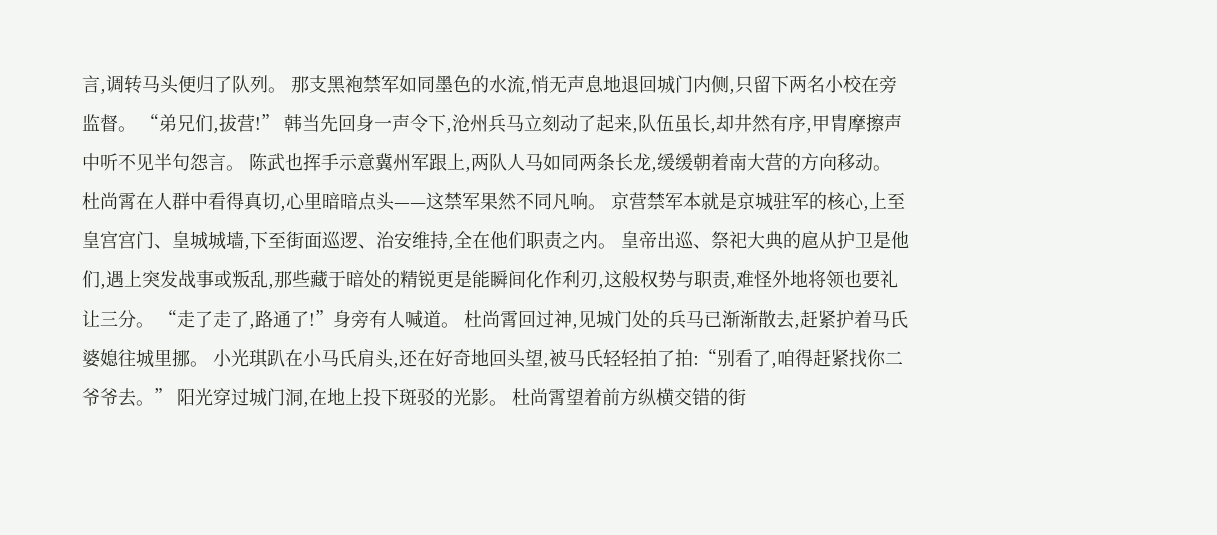言,调转马头便归了队列。 那支黑袍禁军如同墨色的水流,悄无声息地退回城门内侧,只留下两名小校在旁监督。 “弟兄们,拔营!” 韩当先回身一声令下,沧州兵马立刻动了起来,队伍虽长,却井然有序,甲胄摩擦声中听不见半句怨言。 陈武也挥手示意冀州军跟上,两队人马如同两条长龙,缓缓朝着南大营的方向移动。 杜尚霄在人群中看得真切,心里暗暗点头——这禁军果然不同凡响。 京营禁军本就是京城驻军的核心,上至皇宫宫门、皇城城墙,下至街面巡逻、治安维持,全在他们职责之内。 皇帝出巡、祭祀大典的扈从护卫是他们,遇上突发战事或叛乱,那些藏于暗处的精锐更是能瞬间化作利刃,这般权势与职责,难怪外地将领也要礼让三分。 “走了走了,路通了!”身旁有人喊道。 杜尚霄回过神,见城门处的兵马已渐渐散去,赶紧护着马氏婆媳往城里挪。 小光琪趴在小马氏肩头,还在好奇地回头望,被马氏轻轻拍了拍:“别看了,咱得赶紧找你二爷爷去。” 阳光穿过城门洞,在地上投下斑驳的光影。 杜尚霄望着前方纵横交错的街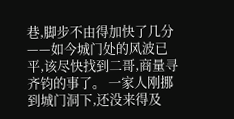巷,脚步不由得加快了几分——如今城门处的风波已平,该尽快找到二哥,商量寻齐钧的事了。 一家人刚挪到城门洞下,还没来得及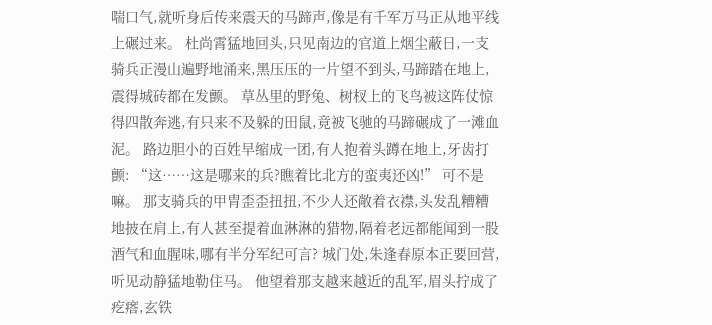喘口气,就听身后传来震天的马蹄声,像是有千军万马正从地平线上碾过来。 杜尚霄猛地回头,只见南边的官道上烟尘蔽日,一支骑兵正漫山遍野地涌来,黑压压的一片望不到头,马蹄踏在地上,震得城砖都在发颤。 草丛里的野兔、树杈上的飞鸟被这阵仗惊得四散奔逃,有只来不及躲的田鼠,竟被飞驰的马蹄碾成了一滩血泥。 路边胆小的百姓早缩成一团,有人抱着头蹲在地上,牙齿打颤: “这……这是哪来的兵?瞧着比北方的蛮夷还凶!” 可不是嘛。 那支骑兵的甲胄歪歪扭扭,不少人还敞着衣襟,头发乱糟糟地披在肩上,有人甚至提着血淋淋的猎物,隔着老远都能闻到一股酒气和血腥味,哪有半分军纪可言? 城门处,朱逢春原本正要回营,听见动静猛地勒住马。 他望着那支越来越近的乱军,眉头拧成了疙瘩,玄铁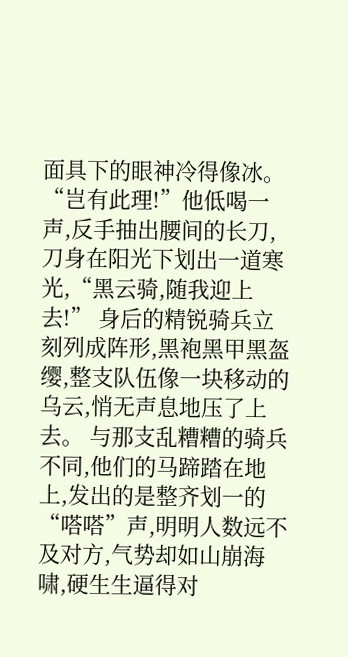面具下的眼神冷得像冰。 “岂有此理!”他低喝一声,反手抽出腰间的长刀,刀身在阳光下划出一道寒光,“黑云骑,随我迎上去!” 身后的精锐骑兵立刻列成阵形,黑袍黑甲黑盔缨,整支队伍像一块移动的乌云,悄无声息地压了上去。 与那支乱糟糟的骑兵不同,他们的马蹄踏在地上,发出的是整齐划一的“嗒嗒”声,明明人数远不及对方,气势却如山崩海啸,硬生生逼得对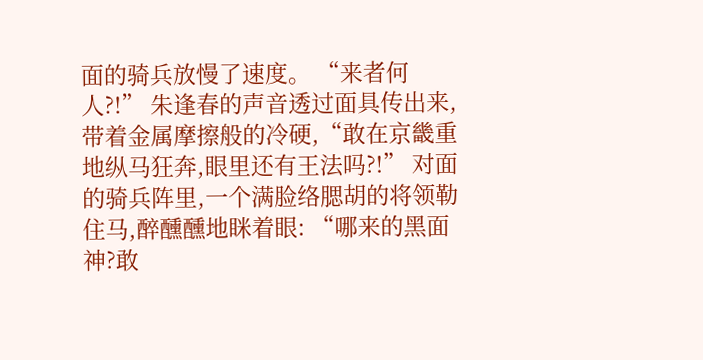面的骑兵放慢了速度。 “来者何人?!” 朱逢春的声音透过面具传出来,带着金属摩擦般的冷硬,“敢在京畿重地纵马狂奔,眼里还有王法吗?!” 对面的骑兵阵里,一个满脸络腮胡的将领勒住马,醉醺醺地眯着眼: “哪来的黑面神?敢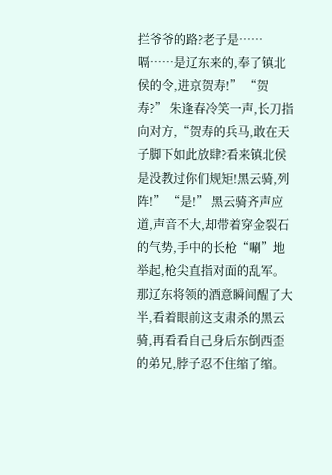拦爷爷的路?老子是……嗝……是辽东来的,奉了镇北侯的令,进京贺寿!” “贺寿?” 朱逢春冷笑一声,长刀指向对方,“贺寿的兵马,敢在天子脚下如此放肆?看来镇北侯是没教过你们规矩!黑云骑,列阵!” “是!” 黑云骑齐声应道,声音不大,却带着穿金裂石的气势,手中的长枪“唰”地举起,枪尖直指对面的乱军。 那辽东将领的酒意瞬间醒了大半,看着眼前这支肃杀的黑云骑,再看看自己身后东倒西歪的弟兄,脖子忍不住缩了缩。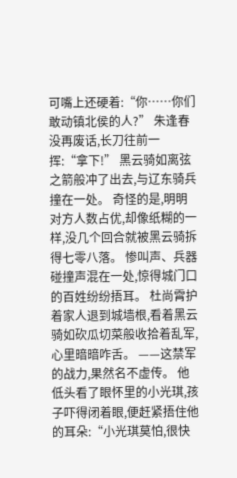可嘴上还硬着:“你……你们敢动镇北侯的人?” 朱逢春没再废话,长刀往前一挥:“拿下!” 黑云骑如离弦之箭般冲了出去,与辽东骑兵撞在一处。 奇怪的是,明明对方人数占优,却像纸糊的一样,没几个回合就被黑云骑拆得七零八落。 惨叫声、兵器碰撞声混在一处,惊得城门口的百姓纷纷捂耳。 杜尚霄护着家人退到城墙根,看着黑云骑如砍瓜切菜般收拾着乱军,心里暗暗咋舌。 ——这禁军的战力,果然名不虚传。 他低头看了眼怀里的小光琪,孩子吓得闭着眼,便赶紧捂住他的耳朵:“小光琪莫怕,很快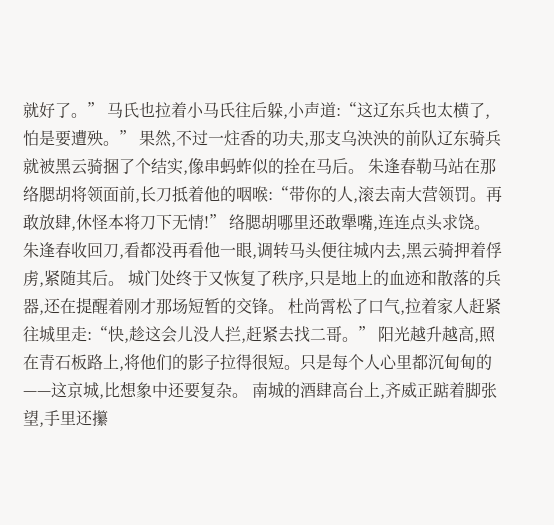就好了。” 马氏也拉着小马氏往后躲,小声道:“这辽东兵也太横了,怕是要遭殃。” 果然,不过一炷香的功夫,那支乌泱泱的前队辽东骑兵就被黑云骑捆了个结实,像串蚂蚱似的拴在马后。 朱逢春勒马站在那络腮胡将领面前,长刀抵着他的咽喉:“带你的人,滚去南大营领罚。再敢放肆,休怪本将刀下无情!” 络腮胡哪里还敢犟嘴,连连点头求饶。 朱逢春收回刀,看都没再看他一眼,调转马头便往城内去,黑云骑押着俘虏,紧随其后。 城门处终于又恢复了秩序,只是地上的血迹和散落的兵器,还在提醒着刚才那场短暂的交锋。 杜尚霄松了口气,拉着家人赶紧往城里走:“快,趁这会儿没人拦,赶紧去找二哥。” 阳光越升越高,照在青石板路上,将他们的影子拉得很短。只是每个人心里都沉甸甸的——这京城,比想象中还要复杂。 南城的酒肆高台上,齐威正踮着脚张望,手里还攥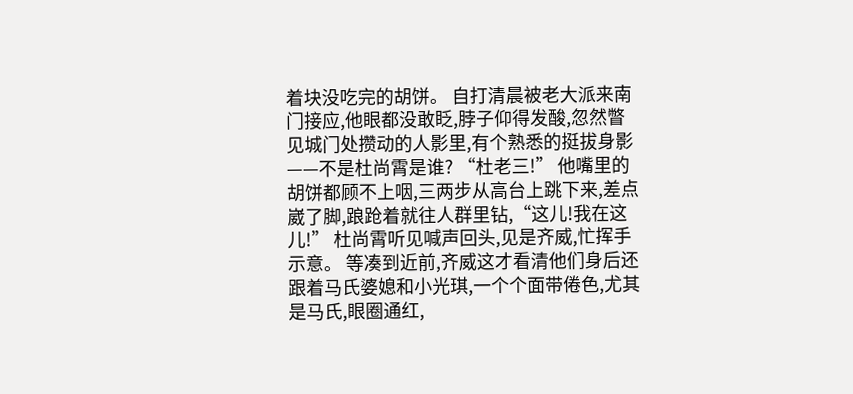着块没吃完的胡饼。 自打清晨被老大派来南门接应,他眼都没敢眨,脖子仰得发酸,忽然瞥见城门处攒动的人影里,有个熟悉的挺拔身影——不是杜尚霄是谁? “杜老三!” 他嘴里的胡饼都顾不上咽,三两步从高台上跳下来,差点崴了脚,踉跄着就往人群里钻,“这儿!我在这儿!” 杜尚霄听见喊声回头,见是齐威,忙挥手示意。 等凑到近前,齐威这才看清他们身后还跟着马氏婆媳和小光琪,一个个面带倦色,尤其是马氏,眼圈通红,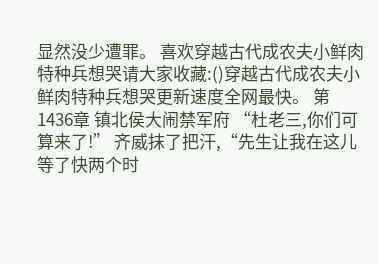显然没少遭罪。 喜欢穿越古代成农夫小鲜肉特种兵想哭请大家收藏:()穿越古代成农夫小鲜肉特种兵想哭更新速度全网最快。 第1436章 镇北侯大闹禁军府 “杜老三,你们可算来了!” 齐威抹了把汗,“先生让我在这儿等了快两个时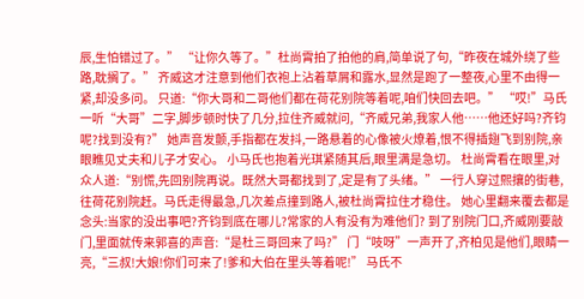辰,生怕错过了。” “让你久等了。”杜尚霄拍了拍他的肩,简单说了句,“昨夜在城外绕了些路,耽搁了。” 齐威这才注意到他们衣袍上沾着草屑和露水,显然是跑了一整夜,心里不由得一紧,却没多问。 只道:“你大哥和二哥他们都在荷花别院等着呢,咱们快回去吧。” “哎!”马氏一听“大哥”二字,脚步顿时快了几分,拉住齐威就问,“齐威兄弟,我家人他……他还好吗?齐钧呢?找到没有?” 她声音发颤,手指都在发抖,一路悬着的心像被火燎着,恨不得插翅飞到别院,亲眼瞧见丈夫和儿子才安心。 小马氏也抱着光琪紧随其后,眼里满是急切。 杜尚霄看在眼里,对众人道:“别慌,先回别院再说。既然大哥都找到了,定是有了头绪。” 一行人穿过熙攘的街巷,往荷花别院赶。马氏走得最急,几次差点撞到路人,被杜尚霄拉住才稳住。 她心里翻来覆去都是念头:当家的没出事吧?齐钧到底在哪儿?常家的人有没有为难他们? 到了别院门口,齐威刚要敲门,里面就传来郭喜的声音:“是杜三哥回来了吗?” 门“吱呀”一声开了,齐柏见是他们,眼睛一亮,“三叔!大娘!你们可来了!爹和大伯在里头等着呢!” 马氏不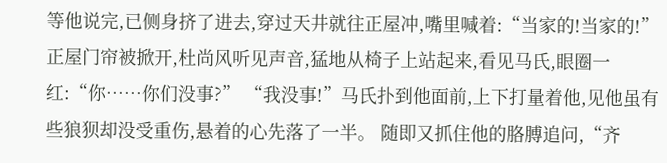等他说完,已侧身挤了进去,穿过天井就往正屋冲,嘴里喊着:“当家的!当家的!” 正屋门帘被掀开,杜尚风听见声音,猛地从椅子上站起来,看见马氏,眼圈一红:“你……你们没事?” “我没事!”马氏扑到他面前,上下打量着他,见他虽有些狼狈却没受重伤,悬着的心先落了一半。 随即又抓住他的胳膊追问,“齐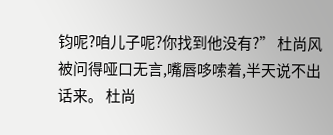钧呢?咱儿子呢?你找到他没有?” 杜尚风被问得哑口无言,嘴唇哆嗦着,半天说不出话来。 杜尚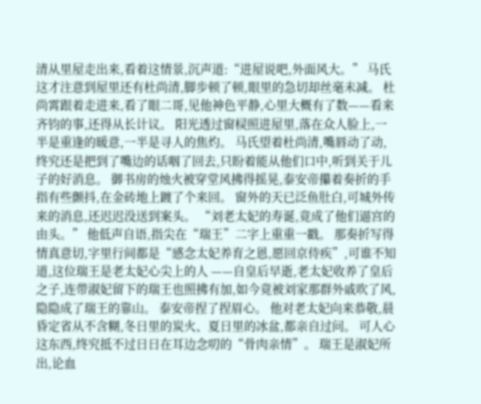清从里屋走出来,看着这情景,沉声道:“进屋说吧,外面风大。” 马氏这才注意到屋里还有杜尚清,脚步顿了顿,眼里的急切却丝毫未减。 杜尚霄跟着走进来,看了眼二哥,见他神色平静,心里大概有了数——看来齐钧的事,还得从长计议。 阳光透过窗棂照进屋里,落在众人脸上,一半是重逢的暖意,一半是寻人的焦灼。 马氏望着杜尚清,嘴唇动了动,终究还是把到了嘴边的话咽了回去,只盼着能从他们口中,听到关于儿子的好消息。 御书房的烛火被穿堂风拂得摇晃,泰安帝攥着奏折的手指有些颤抖,在金砖地上踱了个来回。 窗外的天已泛鱼肚白,可城外传来的消息,还迟迟没送到案头。 “刘老太妃的寿诞,竟成了他们逼宫的由头。” 他低声自语,指尖在“瑞王”二字上重重一戳。 那奏折写得情真意切,字里行间都是“感念太妃养育之恩,愿回京侍疾”,可谁不知道,这位瑞王是老太妃心尖上的人 ——自皇后早逝,老太妃收养了皇后之子,连带淑妃留下的瑞王也照拂有加,如今竟被刘家那群外戚吹了风,隐隐成了瑞王的靠山。 泰安帝捏了捏眉心。 他对老太妃向来恭敬,晨昏定省从不含糊,冬日里的炭火、夏日里的冰盆,都亲自过问。 可人心这东西,终究抵不过日日在耳边念叨的“骨肉亲情”。 瑞王是淑妃所出,论血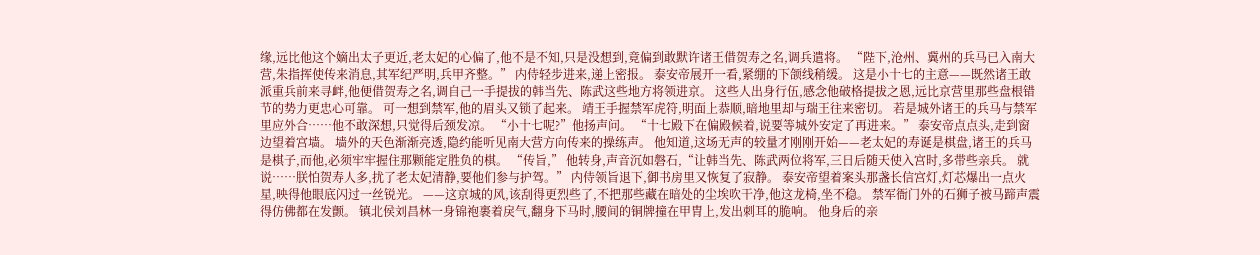缘,远比他这个嫡出太子更近,老太妃的心偏了,他不是不知,只是没想到,竟偏到敢默许诸王借贺寿之名,调兵遣将。 “陛下,沧州、冀州的兵马已入南大营,朱指挥使传来消息,其军纪严明,兵甲齐整。” 内侍轻步进来,递上密报。 泰安帝展开一看,紧绷的下颌线稍缓。 这是小十七的主意——既然诸王敢派重兵前来寻衅,他便借贺寿之名,调自己一手提拔的韩当先、陈武这些地方将领进京。 这些人出身行伍,感念他破格提拔之恩,远比京营里那些盘根错节的势力更忠心可靠。 可一想到禁军,他的眉头又锁了起来。 靖王手握禁军虎符,明面上恭顺,暗地里却与瑞王往来密切。 若是城外诸王的兵马与禁军里应外合……他不敢深想,只觉得后颈发凉。 “小十七呢?”他扬声问。 “十七殿下在偏殿候着,说要等城外安定了再进来。” 泰安帝点点头,走到窗边望着宫墙。 墙外的天色渐渐亮透,隐约能听见南大营方向传来的操练声。 他知道,这场无声的较量才刚刚开始——老太妃的寿诞是棋盘,诸王的兵马是棋子,而他,必须牢牢握住那颗能定胜负的棋。 “传旨,” 他转身,声音沉如磐石,“让韩当先、陈武两位将军,三日后随天使入宫时,多带些亲兵。 就说……朕怕贺寿人多,扰了老太妃清静,要他们参与护驾。” 内侍领旨退下,御书房里又恢复了寂静。 泰安帝望着案头那盏长信宫灯,灯芯爆出一点火星,映得他眼底闪过一丝锐光。 ——这京城的风,该刮得更烈些了,不把那些藏在暗处的尘埃吹干净,他这龙椅,坐不稳。 禁军衙门外的石狮子被马蹄声震得仿佛都在发颤。 镇北侯刘昌林一身锦袍裹着戾气,翻身下马时,腰间的铜牌撞在甲胄上,发出刺耳的脆响。 他身后的亲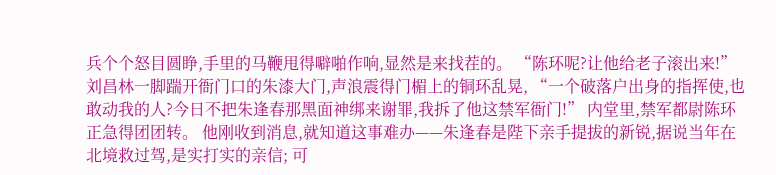兵个个怒目圆睁,手里的马鞭甩得噼啪作响,显然是来找茬的。 “陈环呢?让他给老子滚出来!” 刘昌林一脚踹开衙门口的朱漆大门,声浪震得门楣上的铜环乱晃, “一个破落户出身的指挥使,也敢动我的人?今日不把朱逢春那黑面神绑来谢罪,我拆了他这禁军衙门!” 内堂里,禁军都尉陈环正急得团团转。 他刚收到消息,就知道这事难办——朱逢春是陛下亲手提拔的新锐,据说当年在北境救过驾,是实打实的亲信; 可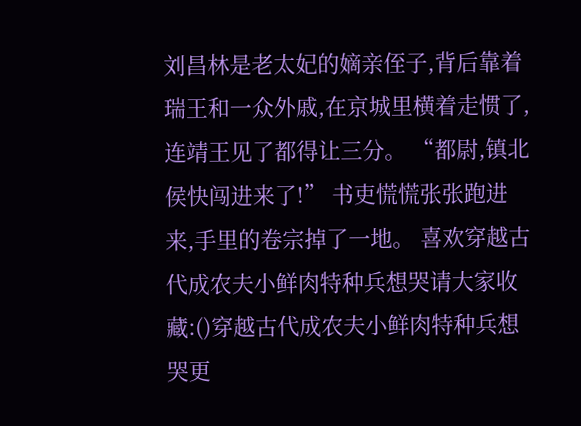刘昌林是老太妃的嫡亲侄子,背后靠着瑞王和一众外戚,在京城里横着走惯了,连靖王见了都得让三分。 “都尉,镇北侯快闯进来了!” 书吏慌慌张张跑进来,手里的卷宗掉了一地。 喜欢穿越古代成农夫小鲜肉特种兵想哭请大家收藏:()穿越古代成农夫小鲜肉特种兵想哭更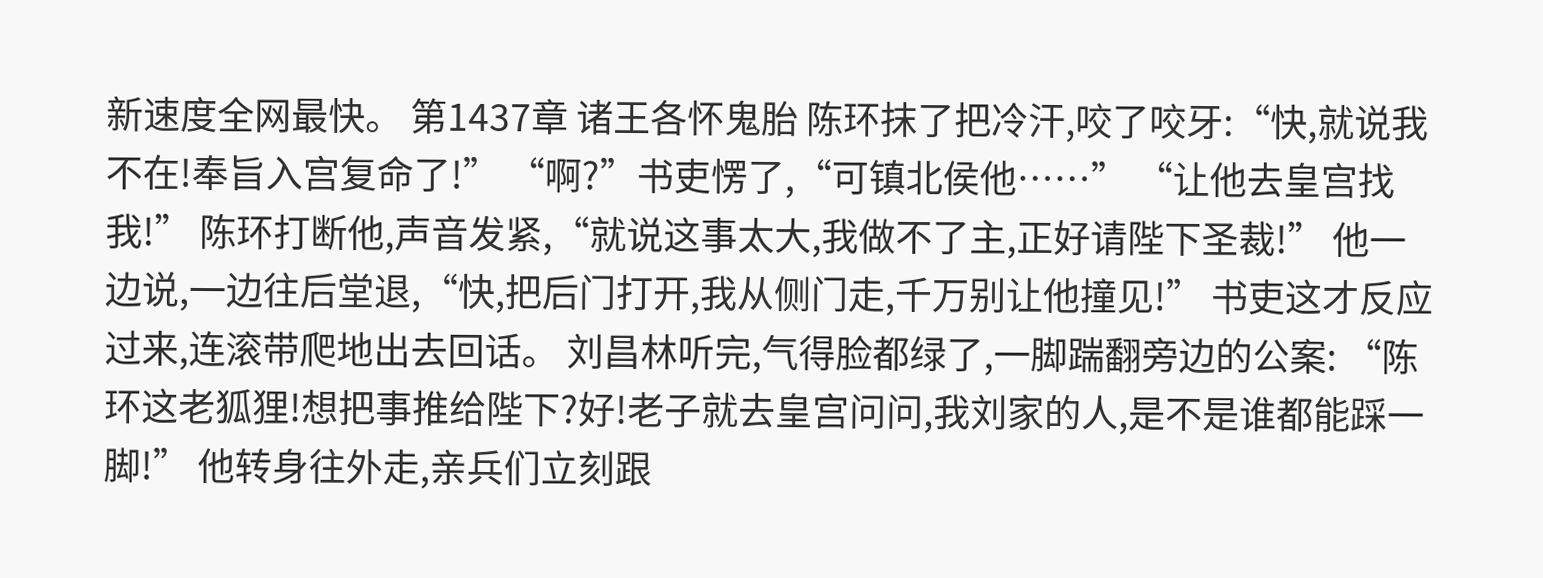新速度全网最快。 第1437章 诸王各怀鬼胎 陈环抹了把冷汗,咬了咬牙:“快,就说我不在!奉旨入宫复命了!” “啊?”书吏愣了,“可镇北侯他……” “让他去皇宫找我!” 陈环打断他,声音发紧,“就说这事太大,我做不了主,正好请陛下圣裁!” 他一边说,一边往后堂退,“快,把后门打开,我从侧门走,千万别让他撞见!” 书吏这才反应过来,连滚带爬地出去回话。 刘昌林听完,气得脸都绿了,一脚踹翻旁边的公案: “陈环这老狐狸!想把事推给陛下?好!老子就去皇宫问问,我刘家的人,是不是谁都能踩一脚!” 他转身往外走,亲兵们立刻跟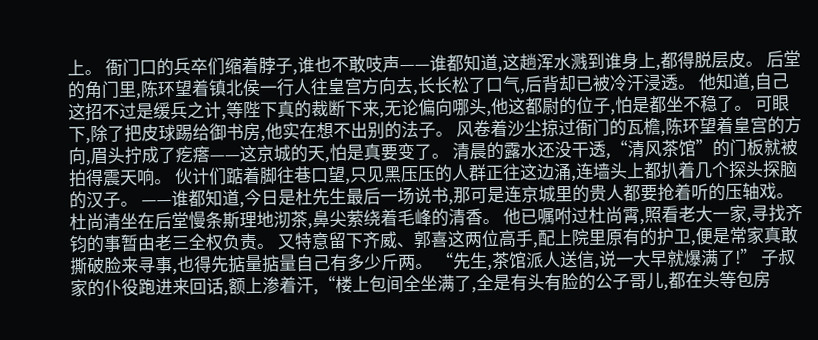上。 衙门口的兵卒们缩着脖子,谁也不敢吱声——谁都知道,这趟浑水溅到谁身上,都得脱层皮。 后堂的角门里,陈环望着镇北侯一行人往皇宫方向去,长长松了口气,后背却已被冷汗浸透。 他知道,自己这招不过是缓兵之计,等陛下真的裁断下来,无论偏向哪头,他这都尉的位子,怕是都坐不稳了。 可眼下,除了把皮球踢给御书房,他实在想不出别的法子。 风卷着沙尘掠过衙门的瓦檐,陈环望着皇宫的方向,眉头拧成了疙瘩——这京城的天,怕是真要变了。 清晨的露水还没干透,“清风茶馆”的门板就被拍得震天响。 伙计们踮着脚往巷口望,只见黑压压的人群正往这边涌,连墙头上都扒着几个探头探脑的汉子。 ——谁都知道,今日是杜先生最后一场说书,那可是连京城里的贵人都要抢着听的压轴戏。 杜尚清坐在后堂慢条斯理地沏茶,鼻尖萦绕着毛峰的清香。 他已嘱咐过杜尚霄,照看老大一家,寻找齐钧的事暂由老三全权负责。 又特意留下齐威、郭喜这两位高手,配上院里原有的护卫,便是常家真敢撕破脸来寻事,也得先掂量掂量自己有多少斤两。 “先生,茶馆派人送信,说一大早就爆满了!” 子叔家的仆役跑进来回话,额上渗着汗,“楼上包间全坐满了,全是有头有脸的公子哥儿,都在头等包房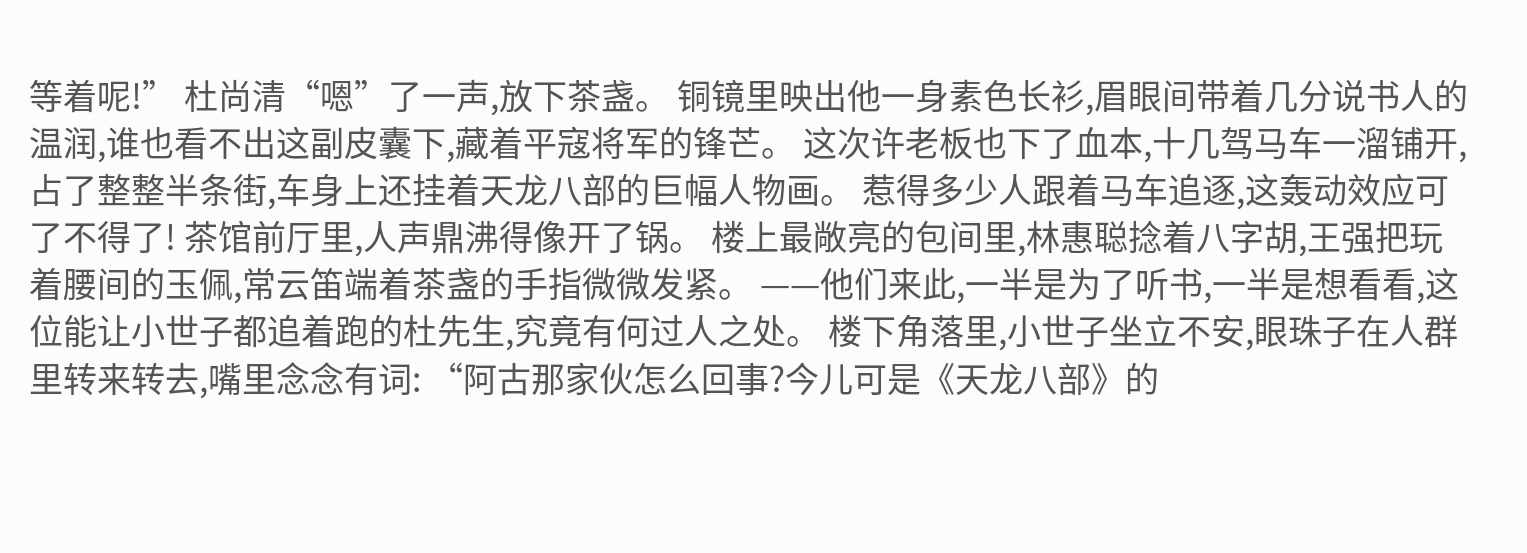等着呢!” 杜尚清“嗯”了一声,放下茶盏。 铜镜里映出他一身素色长衫,眉眼间带着几分说书人的温润,谁也看不出这副皮囊下,藏着平寇将军的锋芒。 这次许老板也下了血本,十几驾马车一溜铺开,占了整整半条街,车身上还挂着天龙八部的巨幅人物画。 惹得多少人跟着马车追逐,这轰动效应可了不得了! 茶馆前厅里,人声鼎沸得像开了锅。 楼上最敞亮的包间里,林惠聪捻着八字胡,王强把玩着腰间的玉佩,常云笛端着茶盏的手指微微发紧。 ——他们来此,一半是为了听书,一半是想看看,这位能让小世子都追着跑的杜先生,究竟有何过人之处。 楼下角落里,小世子坐立不安,眼珠子在人群里转来转去,嘴里念念有词: “阿古那家伙怎么回事?今儿可是《天龙八部》的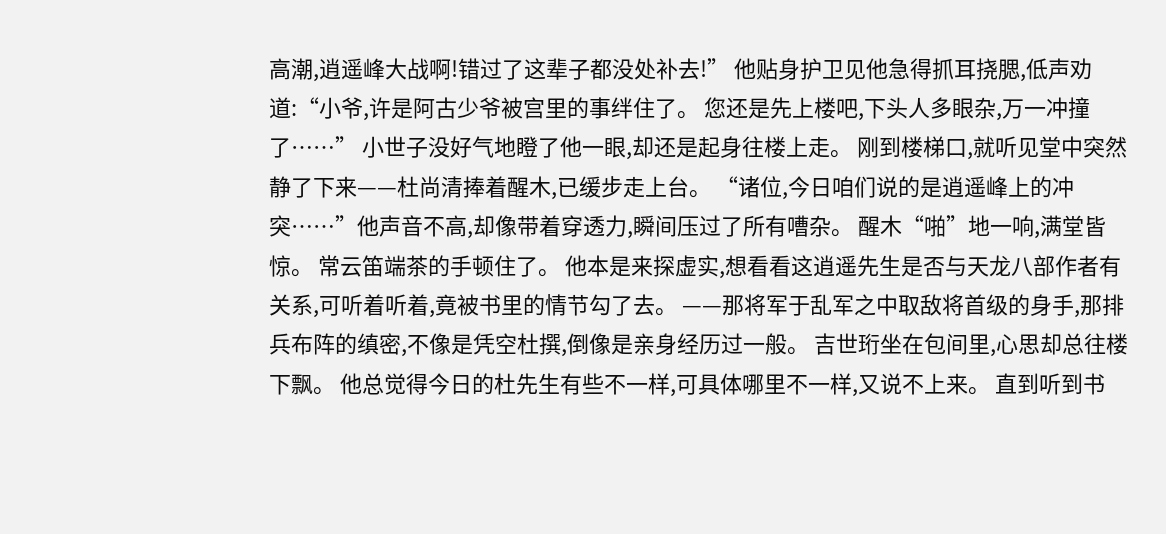高潮,逍遥峰大战啊!错过了这辈子都没处补去!” 他贴身护卫见他急得抓耳挠腮,低声劝道:“小爷,许是阿古少爷被宫里的事绊住了。 您还是先上楼吧,下头人多眼杂,万一冲撞了……” 小世子没好气地瞪了他一眼,却还是起身往楼上走。 刚到楼梯口,就听见堂中突然静了下来——杜尚清捧着醒木,已缓步走上台。 “诸位,今日咱们说的是逍遥峰上的冲突……”他声音不高,却像带着穿透力,瞬间压过了所有嘈杂。 醒木“啪”地一响,满堂皆惊。 常云笛端茶的手顿住了。 他本是来探虚实,想看看这逍遥先生是否与天龙八部作者有关系,可听着听着,竟被书里的情节勾了去。 ——那将军于乱军之中取敌将首级的身手,那排兵布阵的缜密,不像是凭空杜撰,倒像是亲身经历过一般。 吉世珩坐在包间里,心思却总往楼下飘。 他总觉得今日的杜先生有些不一样,可具体哪里不一样,又说不上来。 直到听到书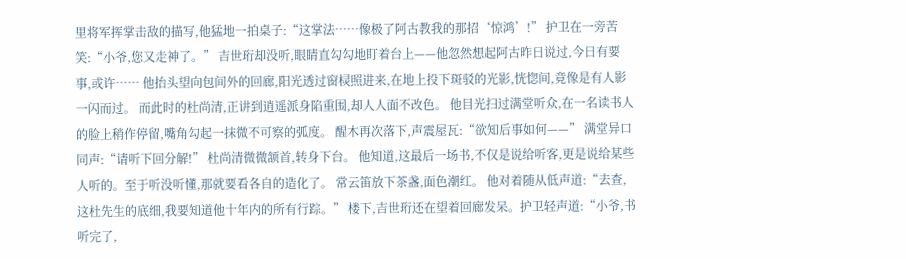里将军挥掌击敌的描写,他猛地一拍桌子:“这掌法……像极了阿古教我的那招‘惊鸿’!” 护卫在一旁苦笑:“小爷,您又走神了。” 吉世珩却没听,眼睛直勾勾地盯着台上——他忽然想起阿古昨日说过,今日有要事,或许…… 他抬头望向包间外的回廊,阳光透过窗棂照进来,在地上投下斑驳的光影,恍惚间,竟像是有人影一闪而过。 而此时的杜尚清,正讲到逍遥派身陷重围,却人人面不改色。 他目光扫过满堂听众,在一名读书人的脸上稍作停留,嘴角勾起一抹微不可察的弧度。 醒木再次落下,声震屋瓦:“欲知后事如何——” 满堂异口同声:“请听下回分解!” 杜尚清微微颔首,转身下台。 他知道,这最后一场书,不仅是说给听客,更是说给某些人听的。至于听没听懂,那就要看各自的造化了。 常云笛放下茶盏,面色潮红。 他对着随从低声道:“去查,这杜先生的底细,我要知道他十年内的所有行踪。” 楼下,吉世珩还在望着回廊发呆。护卫轻声道:“小爷,书听完了,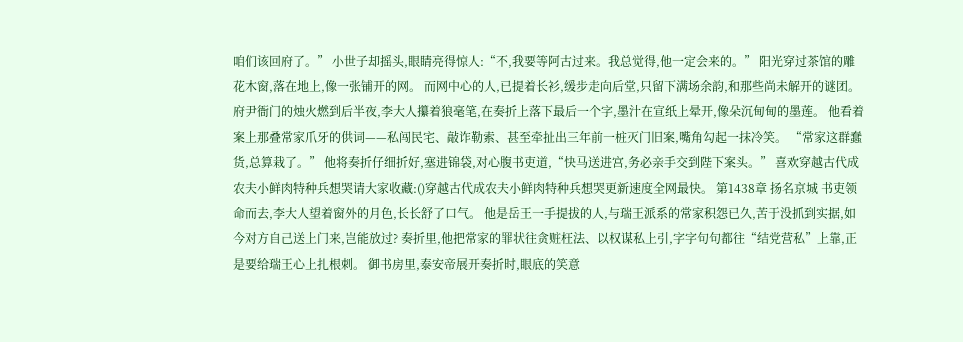咱们该回府了。” 小世子却摇头,眼睛亮得惊人:“不,我要等阿古过来。我总觉得,他一定会来的。” 阳光穿过茶馆的雕花木窗,落在地上,像一张铺开的网。 而网中心的人,已提着长衫,缓步走向后堂,只留下满场余韵,和那些尚未解开的谜团。 府尹衙门的烛火燃到后半夜,李大人攥着狼毫笔,在奏折上落下最后一个字,墨汁在宣纸上晕开,像朵沉甸甸的墨莲。 他看着案上那叠常家爪牙的供词——私闯民宅、敲诈勒索、甚至牵扯出三年前一桩灭门旧案,嘴角勾起一抹冷笑。 “常家这群蠢货,总算栽了。” 他将奏折仔细折好,塞进锦袋,对心腹书吏道,“快马送进宫,务必亲手交到陛下案头。” 喜欢穿越古代成农夫小鲜肉特种兵想哭请大家收藏:()穿越古代成农夫小鲜肉特种兵想哭更新速度全网最快。 第1438章 扬名京城 书吏领命而去,李大人望着窗外的月色,长长舒了口气。 他是岳王一手提拔的人,与瑞王派系的常家积怨已久,苦于没抓到实据,如今对方自己送上门来,岂能放过? 奏折里,他把常家的罪状往贪赃枉法、以权谋私上引,字字句句都往“结党营私”上靠,正是要给瑞王心上扎根刺。 御书房里,泰安帝展开奏折时,眼底的笑意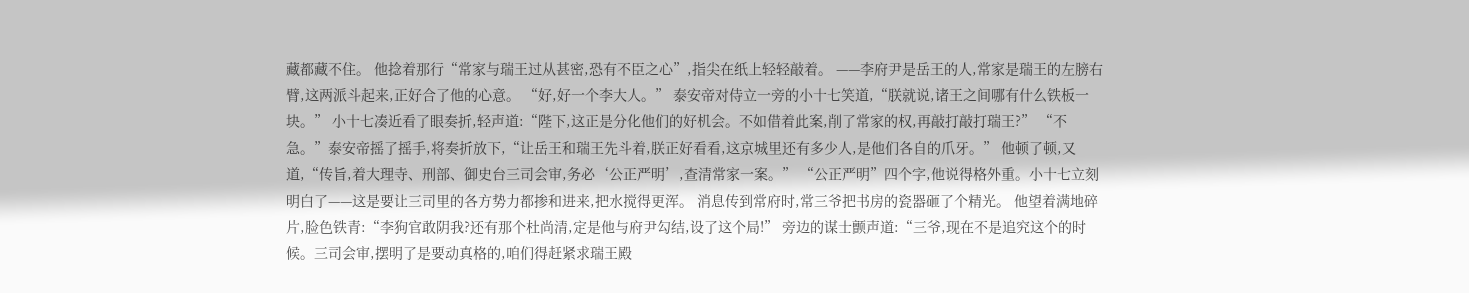藏都藏不住。 他捻着那行“常家与瑞王过从甚密,恐有不臣之心”,指尖在纸上轻轻敲着。 ——李府尹是岳王的人,常家是瑞王的左膀右臂,这两派斗起来,正好合了他的心意。 “好,好一个李大人。” 泰安帝对侍立一旁的小十七笑道,“朕就说,诸王之间哪有什么铁板一块。” 小十七凑近看了眼奏折,轻声道:“陛下,这正是分化他们的好机会。不如借着此案,削了常家的权,再敲打敲打瑞王?” “不急。”泰安帝摇了摇手,将奏折放下,“让岳王和瑞王先斗着,朕正好看看,这京城里还有多少人,是他们各自的爪牙。” 他顿了顿,又道,“传旨,着大理寺、刑部、御史台三司会审,务必‘公正严明’,查清常家一案。” “公正严明”四个字,他说得格外重。小十七立刻明白了——这是要让三司里的各方势力都掺和进来,把水搅得更浑。 消息传到常府时,常三爷把书房的瓷器砸了个精光。 他望着满地碎片,脸色铁青:“李狗官敢阴我?还有那个杜尚清,定是他与府尹勾结,设了这个局!” 旁边的谋士颤声道:“三爷,现在不是追究这个的时候。三司会审,摆明了是要动真格的,咱们得赶紧求瑞王殿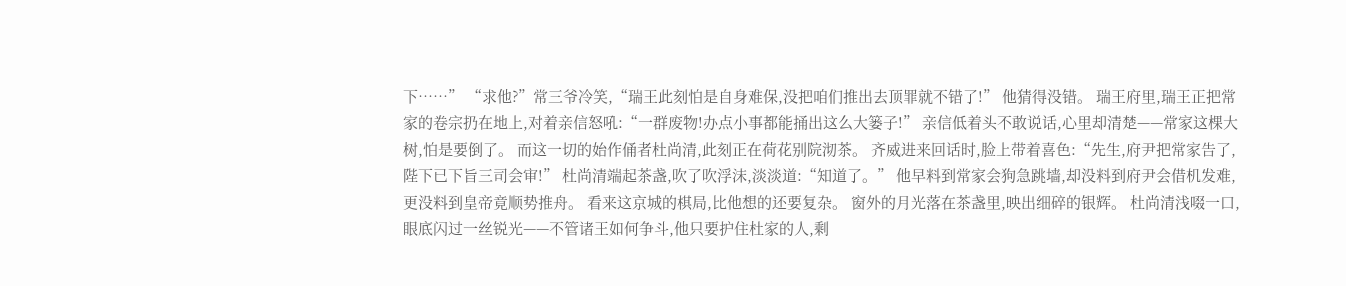下……” “求他?”常三爷冷笑,“瑞王此刻怕是自身难保,没把咱们推出去顶罪就不错了!” 他猜得没错。 瑞王府里,瑞王正把常家的卷宗扔在地上,对着亲信怒吼:“一群废物!办点小事都能捅出这么大篓子!” 亲信低着头不敢说话,心里却清楚——常家这棵大树,怕是要倒了。 而这一切的始作俑者杜尚清,此刻正在荷花别院沏茶。 齐威进来回话时,脸上带着喜色:“先生,府尹把常家告了,陛下已下旨三司会审!” 杜尚清端起茶盏,吹了吹浮沫,淡淡道:“知道了。” 他早料到常家会狗急跳墙,却没料到府尹会借机发难,更没料到皇帝竟顺势推舟。 看来这京城的棋局,比他想的还要复杂。 窗外的月光落在茶盏里,映出细碎的银辉。 杜尚清浅啜一口,眼底闪过一丝锐光——不管诸王如何争斗,他只要护住杜家的人,剩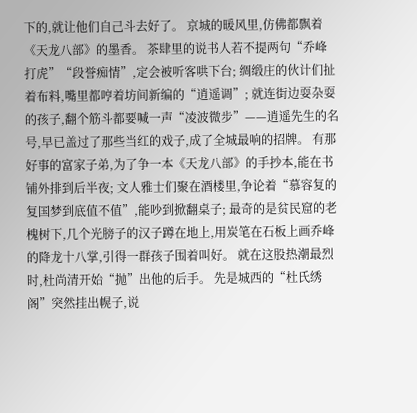下的,就让他们自己斗去好了。 京城的暖风里,仿佛都飘着《天龙八部》的墨香。 茶肆里的说书人若不提两句“乔峰打虎”“段誉痴情”,定会被听客哄下台; 绸缎庄的伙计们扯着布料,嘴里都哼着坊间新编的“逍遥调”; 就连街边耍杂耍的孩子,翻个筋斗都要喊一声“凌波微步”——逍遥先生的名号,早已盖过了那些当红的戏子,成了全城最响的招牌。 有那好事的富家子弟,为了争一本《天龙八部》的手抄本,能在书铺外排到后半夜; 文人雅士们聚在酒楼里,争论着“慕容复的复国梦到底值不值”,能吵到掀翻桌子; 最奇的是贫民窟的老槐树下,几个光膀子的汉子蹲在地上,用炭笔在石板上画乔峰的降龙十八掌,引得一群孩子围着叫好。 就在这股热潮最烈时,杜尚清开始“抛”出他的后手。 先是城西的“杜氏绣阁”突然挂出幌子,说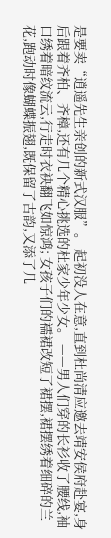是要卖“逍遥先生亲创的新式汉服”。 起初没人在意,直到杜尚清应邀去靖安侯府赴宴,身后跟着齐柏、齐樟,还有几个精心挑选的杜家少年少女。 ——男人们穿的长衫收了腰线,袖口绣着暗纹流云,行走时衣袂翻飞如惊鸿; 女孩子们的襦裙改短了裙摆,裙摆绣着细碎的兰花,跑动时像蝴蝶振翅,既保留了古韵,又添了几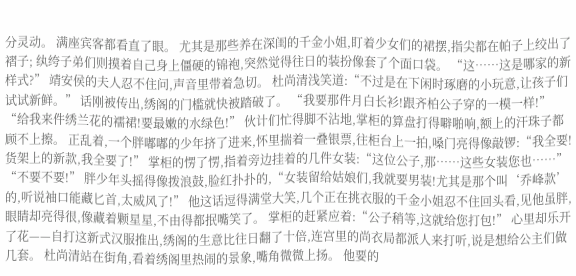分灵动。 满座宾客都看直了眼。 尤其是那些养在深闺的千金小姐,盯着少女们的裙摆,指尖都在帕子上绞出了褶子; 纨绔子弟们则摸着自己身上僵硬的锦袍,突然觉得往日的装扮像套了个面口袋。 “这……这是哪家的新样式?” 靖安侯的夫人忍不住问,声音里带着急切。 杜尚清浅笑道:“不过是在下闲时琢磨的小玩意,让孩子们试试新鲜。” 话刚被传出,绣阁的门槛就快被踏破了。 “我要那件月白长衫!跟齐柏公子穿的一模一样!” “给我来件绣兰花的襦裙!要最嫩的水绿色!” 伙计们忙得脚不沾地,掌柜的算盘打得噼啪响,额上的汗珠子都顾不上擦。 正乱着,一个胖嘟嘟的少年挤了进来,怀里揣着一叠银票,往柜台上一拍,嗓门亮得像敲锣:“我全要!货架上的新款,我全要了!” 掌柜的愣了愣,指着旁边挂着的几件女装:“这位公子,那……这些女装您也……” “不要不要!” 胖少年头摇得像拨浪鼓,脸红扑扑的,“女装留给姑娘们,我就要男装!尤其是那个叫‘乔峰款’的,听说袖口能藏匕首,太威风了!” 他这话逗得满堂大笑,几个正在挑衣服的千金小姐忍不住回头看,见他虽胖,眼睛却亮得很,像藏着颗星星,不由得都抿嘴笑了。 掌柜的赶紧应着:“公子稍等,这就给您打包!” 心里却乐开了花——自打这新式汉服推出,绣阁的生意比往日翻了十倍,连宫里的尚衣局都派人来打听,说是想给公主们做几套。 杜尚清站在街角,看着绣阁里热闹的景象,嘴角微微上扬。 他要的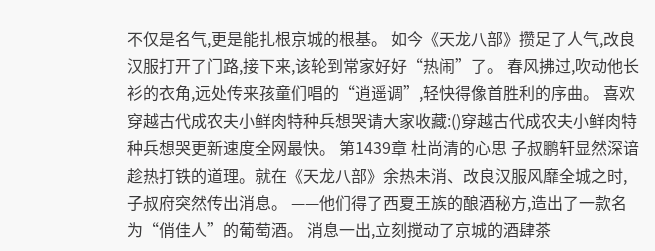不仅是名气,更是能扎根京城的根基。 如今《天龙八部》攒足了人气,改良汉服打开了门路,接下来,该轮到常家好好“热闹”了。 春风拂过,吹动他长衫的衣角,远处传来孩童们唱的“逍遥调”,轻快得像首胜利的序曲。 喜欢穿越古代成农夫小鲜肉特种兵想哭请大家收藏:()穿越古代成农夫小鲜肉特种兵想哭更新速度全网最快。 第1439章 杜尚清的心思 子叔鹏轩显然深谙趁热打铁的道理。就在《天龙八部》余热未消、改良汉服风靡全城之时,子叔府突然传出消息。 ——他们得了西夏王族的酿酒秘方,造出了一款名为“俏佳人”的葡萄酒。 消息一出,立刻搅动了京城的酒肆茶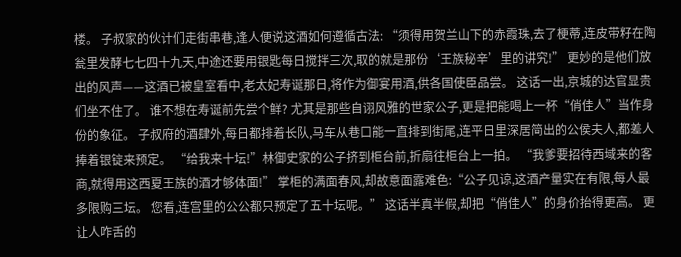楼。 子叔家的伙计们走街串巷,逢人便说这酒如何遵循古法: “须得用贺兰山下的赤霞珠,去了梗蒂,连皮带籽在陶瓮里发酵七七四十九天,中途还要用银匙每日搅拌三次,取的就是那份‘王族秘辛’里的讲究!” 更妙的是他们放出的风声——这酒已被皇室看中,老太妃寿诞那日,将作为御宴用酒,供各国使臣品尝。 这话一出,京城的达官显贵们坐不住了。 谁不想在寿诞前先尝个鲜? 尤其是那些自诩风雅的世家公子,更是把能喝上一杯“俏佳人”当作身份的象征。 子叔府的酒肆外,每日都排着长队,马车从巷口能一直排到街尾,连平日里深居简出的公侯夫人,都差人捧着银锭来预定。 “给我来十坛!”林御史家的公子挤到柜台前,折扇往柜台上一拍。 “我爹要招待西域来的客商,就得用这西夏王族的酒才够体面!” 掌柜的满面春风,却故意面露难色:“公子见谅,这酒产量实在有限,每人最多限购三坛。 您看,连宫里的公公都只预定了五十坛呢。” 这话半真半假,却把“俏佳人”的身价抬得更高。 更让人咋舌的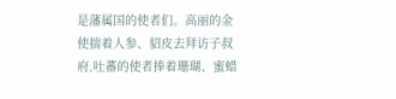是藩属国的使者们。高丽的金使揣着人参、貂皮去拜访子叔府,吐蕃的使者捧着珊瑚、蜜蜡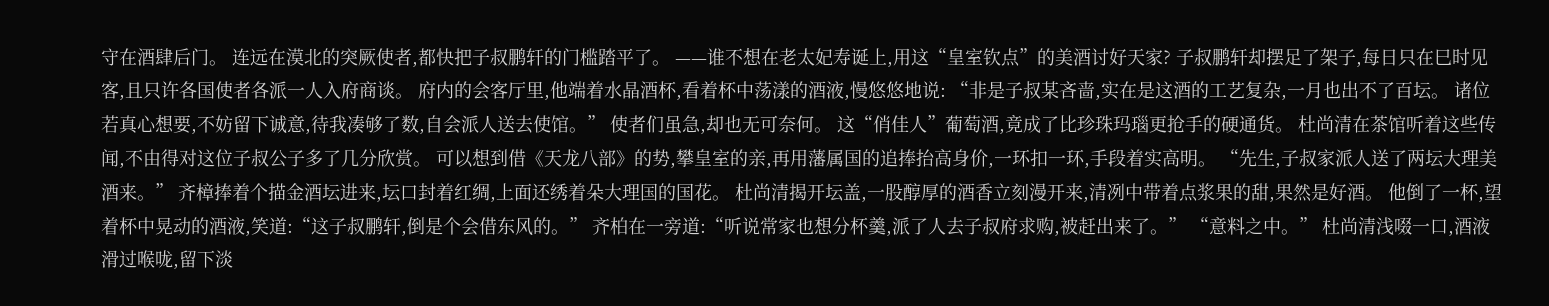守在酒肆后门。 连远在漠北的突厥使者,都快把子叔鹏轩的门槛踏平了。 ——谁不想在老太妃寿诞上,用这“皇室钦点”的美酒讨好天家? 子叔鹏轩却摆足了架子,每日只在巳时见客,且只许各国使者各派一人入府商谈。 府内的会客厅里,他端着水晶酒杯,看着杯中荡漾的酒液,慢悠悠地说: “非是子叔某吝啬,实在是这酒的工艺复杂,一月也出不了百坛。 诸位若真心想要,不妨留下诚意,待我凑够了数,自会派人送去使馆。” 使者们虽急,却也无可奈何。 这“俏佳人”葡萄酒,竟成了比珍珠玛瑙更抢手的硬通货。 杜尚清在茶馆听着这些传闻,不由得对这位子叔公子多了几分欣赏。 可以想到借《天龙八部》的势,攀皇室的亲,再用藩属国的追捧抬高身价,一环扣一环,手段着实高明。 “先生,子叔家派人送了两坛大理美酒来。” 齐樟捧着个描金酒坛进来,坛口封着红绸,上面还绣着朵大理国的国花。 杜尚清揭开坛盖,一股醇厚的酒香立刻漫开来,清冽中带着点浆果的甜,果然是好酒。 他倒了一杯,望着杯中晃动的酒液,笑道:“这子叔鹏轩,倒是个会借东风的。” 齐柏在一旁道:“听说常家也想分杯羹,派了人去子叔府求购,被赶出来了。” “意料之中。” 杜尚清浅啜一口,酒液滑过喉咙,留下淡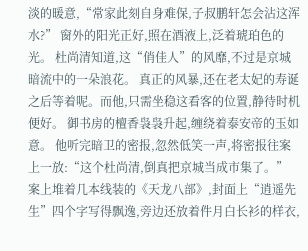淡的暖意,“常家此刻自身难保,子叔鹏轩怎会沾这浑水?” 窗外的阳光正好,照在酒液上,泛着琥珀色的光。 杜尚清知道,这“俏佳人”的风靡,不过是京城暗流中的一朵浪花。 真正的风暴,还在老太妃的寿诞之后等着呢。而他,只需坐稳这看客的位置,静待时机便好。 御书房的檀香袅袅升起,缠绕着泰安帝的玉如意。 他听完暗卫的密报,忽然低笑一声,将密报往案上一放:“这个杜尚清,倒真把京城当成市集了。” 案上堆着几本线装的《天龙八部》,封面上“逍遥先生”四个字写得飘逸,旁边还放着件月白长衫的样衣,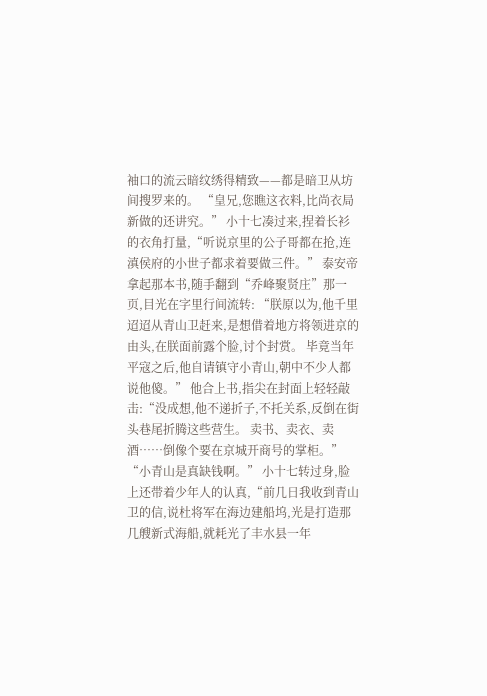袖口的流云暗纹绣得精致——都是暗卫从坊间搜罗来的。 “皇兄,您瞧这衣料,比尚衣局新做的还讲究。” 小十七凑过来,捏着长衫的衣角打量,“听说京里的公子哥都在抢,连滇侯府的小世子都求着要做三件。” 泰安帝拿起那本书,随手翻到“乔峰聚贤庄”那一页,目光在字里行间流转: “朕原以为,他千里迢迢从青山卫赶来,是想借着地方将领进京的由头,在朕面前露个脸,讨个封赏。 毕竟当年平寇之后,他自请镇守小青山,朝中不少人都说他傻。” 他合上书,指尖在封面上轻轻敲击:“没成想,他不递折子,不托关系,反倒在街头巷尾折腾这些营生。 卖书、卖衣、卖酒……倒像个要在京城开商号的掌柜。” “小青山是真缺钱啊。” 小十七转过身,脸上还带着少年人的认真,“前几日我收到青山卫的信,说杜将军在海边建船坞,光是打造那几艘新式海船,就耗光了丰水县一年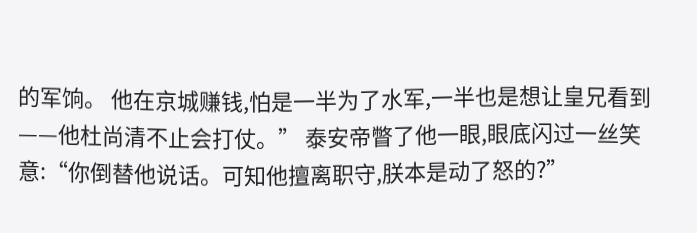的军饷。 他在京城赚钱,怕是一半为了水军,一半也是想让皇兄看到——他杜尚清不止会打仗。” 泰安帝瞥了他一眼,眼底闪过一丝笑意:“你倒替他说话。可知他擅离职守,朕本是动了怒的?”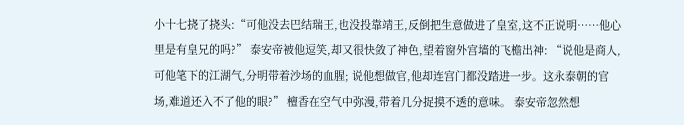小十七挠了挠头:“可他没去巴结瑞王,也没投靠靖王,反倒把生意做进了皇室,这不正说明……他心里是有皇兄的吗?” 泰安帝被他逗笑,却又很快敛了神色,望着窗外宫墙的飞檐出神: “说他是商人,可他笔下的江湖气,分明带着沙场的血腥; 说他想做官,他却连宫门都没踏进一步。这永泰朝的官场,难道还入不了他的眼?” 檀香在空气中弥漫,带着几分捉摸不透的意味。 泰安帝忽然想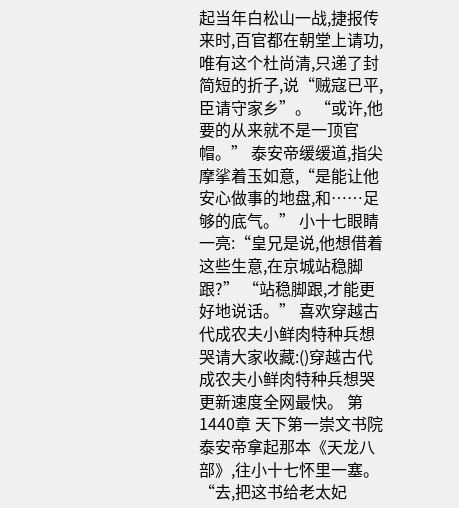起当年白松山一战,捷报传来时,百官都在朝堂上请功,唯有这个杜尚清,只递了封简短的折子,说“贼寇已平,臣请守家乡”。 “或许,他要的从来就不是一顶官帽。” 泰安帝缓缓道,指尖摩挲着玉如意,“是能让他安心做事的地盘,和……足够的底气。” 小十七眼睛一亮:“皇兄是说,他想借着这些生意,在京城站稳脚跟?” “站稳脚跟,才能更好地说话。” 喜欢穿越古代成农夫小鲜肉特种兵想哭请大家收藏:()穿越古代成农夫小鲜肉特种兵想哭更新速度全网最快。 第1440章 天下第一崇文书院 泰安帝拿起那本《天龙八部》,往小十七怀里一塞。 “去,把这书给老太妃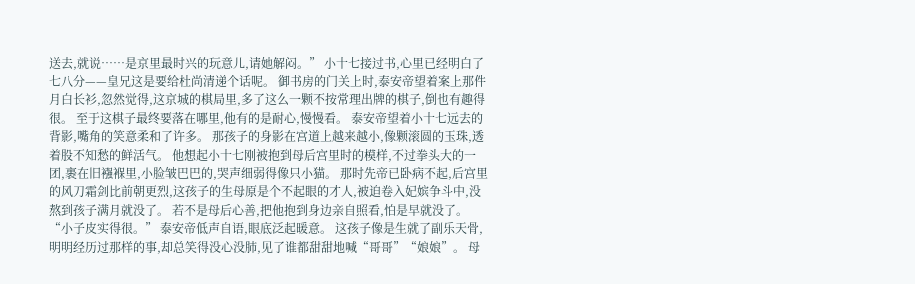送去,就说……是京里最时兴的玩意儿,请她解闷。” 小十七接过书,心里已经明白了七八分——皇兄这是要给杜尚清递个话呢。 御书房的门关上时,泰安帝望着案上那件月白长衫,忽然觉得,这京城的棋局里,多了这么一颗不按常理出牌的棋子,倒也有趣得很。 至于这棋子最终要落在哪里,他有的是耐心,慢慢看。 泰安帝望着小十七远去的背影,嘴角的笑意柔和了许多。 那孩子的身影在宫道上越来越小,像颗滚圆的玉珠,透着股不知愁的鲜活气。 他想起小十七刚被抱到母后宫里时的模样,不过拳头大的一团,裹在旧襁褓里,小脸皱巴巴的,哭声细弱得像只小猫。 那时先帝已卧病不起,后宫里的风刀霜剑比前朝更烈,这孩子的生母原是个不起眼的才人,被迫卷入妃嫔争斗中,没熬到孩子满月就没了。 若不是母后心善,把他抱到身边亲自照看,怕是早就没了。 “小子皮实得很。” 泰安帝低声自语,眼底泛起暖意。 这孩子像是生就了副乐天骨,明明经历过那样的事,却总笑得没心没肺,见了谁都甜甜地喊“哥哥”“娘娘”。 母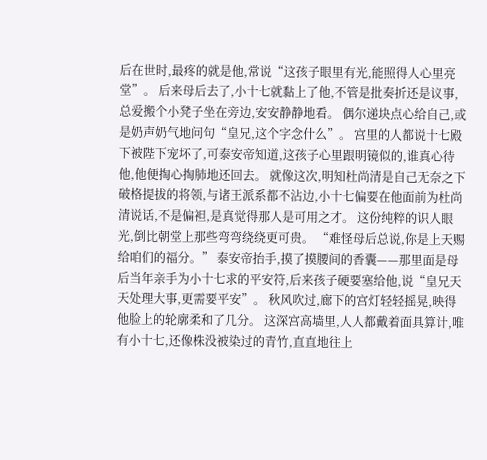后在世时,最疼的就是他,常说“这孩子眼里有光,能照得人心里亮堂”。 后来母后去了,小十七就黏上了他,不管是批奏折还是议事,总爱搬个小凳子坐在旁边,安安静静地看。 偶尔递块点心给自己,或是奶声奶气地问句“皇兄,这个字念什么”。 宫里的人都说十七殿下被陛下宠坏了,可泰安帝知道,这孩子心里跟明镜似的,谁真心待他,他便掏心掏肺地还回去。 就像这次,明知杜尚清是自己无奈之下破格提拔的将领,与诸王派系都不沾边,小十七偏要在他面前为杜尚清说话,不是偏袒,是真觉得那人是可用之才。 这份纯粹的识人眼光,倒比朝堂上那些弯弯绕绕更可贵。 “难怪母后总说,你是上天赐给咱们的福分。” 泰安帝抬手,摸了摸腰间的香囊——那里面是母后当年亲手为小十七求的平安符,后来孩子硬要塞给他,说“皇兄天天处理大事,更需要平安”。 秋风吹过,廊下的宫灯轻轻摇晃,映得他脸上的轮廓柔和了几分。 这深宫高墙里,人人都戴着面具算计,唯有小十七,还像株没被染过的青竹,直直地往上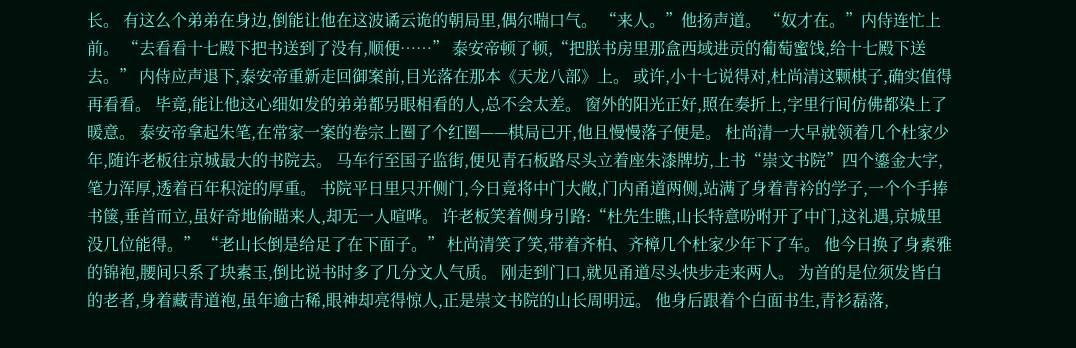长。 有这么个弟弟在身边,倒能让他在这波谲云诡的朝局里,偶尔喘口气。 “来人。”他扬声道。 “奴才在。”内侍连忙上前。 “去看看十七殿下把书送到了没有,顺便……” 泰安帝顿了顿,“把朕书房里那盒西域进贡的葡萄蜜饯,给十七殿下送去。” 内侍应声退下,泰安帝重新走回御案前,目光落在那本《天龙八部》上。 或许,小十七说得对,杜尚清这颗棋子,确实值得再看看。 毕竟,能让他这心细如发的弟弟都另眼相看的人,总不会太差。 窗外的阳光正好,照在奏折上,字里行间仿佛都染上了暖意。 泰安帝拿起朱笔,在常家一案的卷宗上圈了个红圈——棋局已开,他且慢慢落子便是。 杜尚清一大早就领着几个杜家少年,随许老板往京城最大的书院去。 马车行至国子监街,便见青石板路尽头立着座朱漆牌坊,上书“崇文书院”四个鎏金大字,笔力浑厚,透着百年积淀的厚重。 书院平日里只开侧门,今日竟将中门大敞,门内甬道两侧,站满了身着青衿的学子,一个个手捧书箧,垂首而立,虽好奇地偷瞄来人,却无一人喧哗。 许老板笑着侧身引路:“杜先生瞧,山长特意吩咐开了中门,这礼遇,京城里没几位能得。” “老山长倒是给足了在下面子。” 杜尚清笑了笑,带着齐柏、齐樟几个杜家少年下了车。 他今日换了身素雅的锦袍,腰间只系了块素玉,倒比说书时多了几分文人气质。 刚走到门口,就见甬道尽头快步走来两人。 为首的是位须发皆白的老者,身着藏青道袍,虽年逾古稀,眼神却亮得惊人,正是崇文书院的山长周明远。 他身后跟着个白面书生,青衫磊落,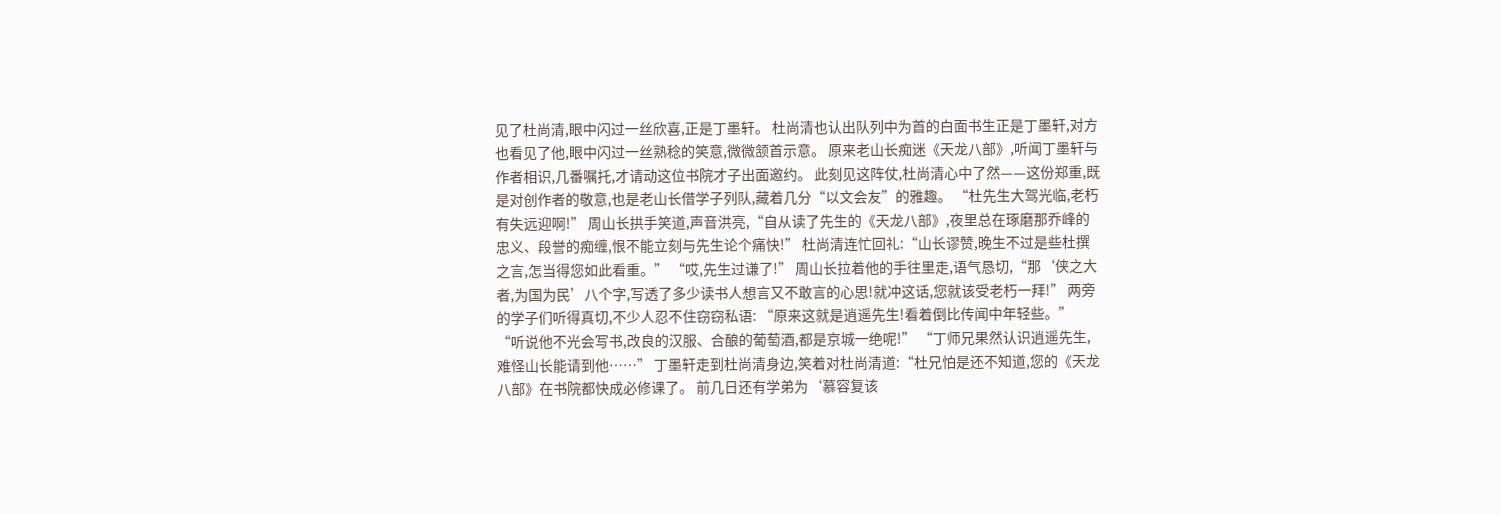见了杜尚清,眼中闪过一丝欣喜,正是丁墨轩。 杜尚清也认出队列中为首的白面书生正是丁墨轩,对方也看见了他,眼中闪过一丝熟稔的笑意,微微颔首示意。 原来老山长痴迷《天龙八部》,听闻丁墨轩与作者相识,几番嘱托,才请动这位书院才子出面邀约。 此刻见这阵仗,杜尚清心中了然——这份郑重,既是对创作者的敬意,也是老山长借学子列队,藏着几分“以文会友”的雅趣。 “杜先生大驾光临,老朽有失远迎啊!” 周山长拱手笑道,声音洪亮,“自从读了先生的《天龙八部》,夜里总在琢磨那乔峰的忠义、段誉的痴缠,恨不能立刻与先生论个痛快!” 杜尚清连忙回礼:“山长谬赞,晚生不过是些杜撰之言,怎当得您如此看重。” “哎,先生过谦了!” 周山长拉着他的手往里走,语气恳切,“那‘侠之大者,为国为民’八个字,写透了多少读书人想言又不敢言的心思!就冲这话,您就该受老朽一拜!” 两旁的学子们听得真切,不少人忍不住窃窃私语: “原来这就是逍遥先生!看着倒比传闻中年轻些。” “听说他不光会写书,改良的汉服、合酿的葡萄酒,都是京城一绝呢!” “丁师兄果然认识逍遥先生,难怪山长能请到他……” 丁墨轩走到杜尚清身边,笑着对杜尚清道:“杜兄怕是还不知道,您的《天龙八部》在书院都快成必修课了。 前几日还有学弟为‘慕容复该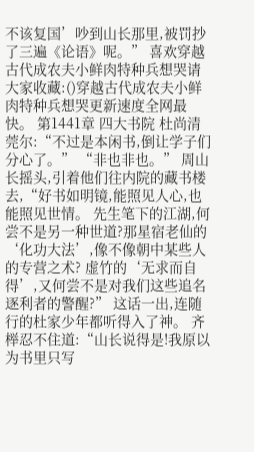不该复国’吵到山长那里,被罚抄了三遍《论语》呢。” 喜欢穿越古代成农夫小鲜肉特种兵想哭请大家收藏:()穿越古代成农夫小鲜肉特种兵想哭更新速度全网最快。 第1441章 四大书院 杜尚清莞尔:“不过是本闲书,倒让学子们分心了。” “非也非也。” 周山长摇头,引着他们往内院的藏书楼去,“好书如明镜,能照见人心,也能照见世情。 先生笔下的江湖,何尝不是另一种世道?那星宿老仙的‘化功大法’,像不像朝中某些人的专营之术? 虚竹的‘无求而自得’,又何尝不是对我们这些追名逐利者的警醒?” 这话一出,连随行的杜家少年都听得入了神。 齐榉忍不住道:“山长说得是!我原以为书里只写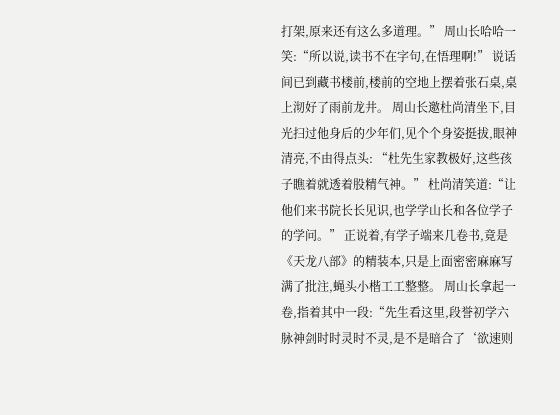打架,原来还有这么多道理。” 周山长哈哈一笑:“所以说,读书不在字句,在悟理啊!” 说话间已到藏书楼前,楼前的空地上摆着张石桌,桌上沏好了雨前龙井。 周山长邀杜尚清坐下,目光扫过他身后的少年们,见个个身姿挺拔,眼神清亮,不由得点头: “杜先生家教极好,这些孩子瞧着就透着股精气神。” 杜尚清笑道:“让他们来书院长长见识,也学学山长和各位学子的学问。” 正说着,有学子端来几卷书,竟是《天龙八部》的精装本,只是上面密密麻麻写满了批注,蝇头小楷工工整整。 周山长拿起一卷,指着其中一段:“先生看这里,段誉初学六脉神剑时时灵时不灵,是不是暗合了‘欲速则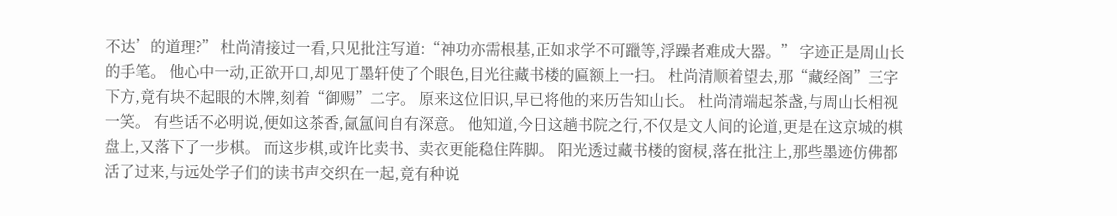不达’的道理?” 杜尚清接过一看,只见批注写道:“神功亦需根基,正如求学不可躐等,浮躁者难成大器。” 字迹正是周山长的手笔。 他心中一动,正欲开口,却见丁墨轩使了个眼色,目光往藏书楼的匾额上一扫。 杜尚清顺着望去,那“藏经阁”三字下方,竟有块不起眼的木牌,刻着“御赐”二字。 原来这位旧识,早已将他的来历告知山长。 杜尚清端起茶盏,与周山长相视一笑。 有些话不必明说,便如这茶香,氤氲间自有深意。 他知道,今日这趟书院之行,不仅是文人间的论道,更是在这京城的棋盘上,又落下了一步棋。 而这步棋,或许比卖书、卖衣更能稳住阵脚。 阳光透过藏书楼的窗棂,落在批注上,那些墨迹仿佛都活了过来,与远处学子们的读书声交织在一起,竟有种说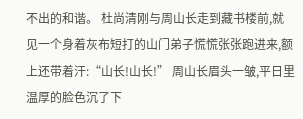不出的和谐。 杜尚清刚与周山长走到藏书楼前,就见一个身着灰布短打的山门弟子慌慌张张跑进来,额上还带着汗:“山长!山长!” 周山长眉头一皱,平日里温厚的脸色沉了下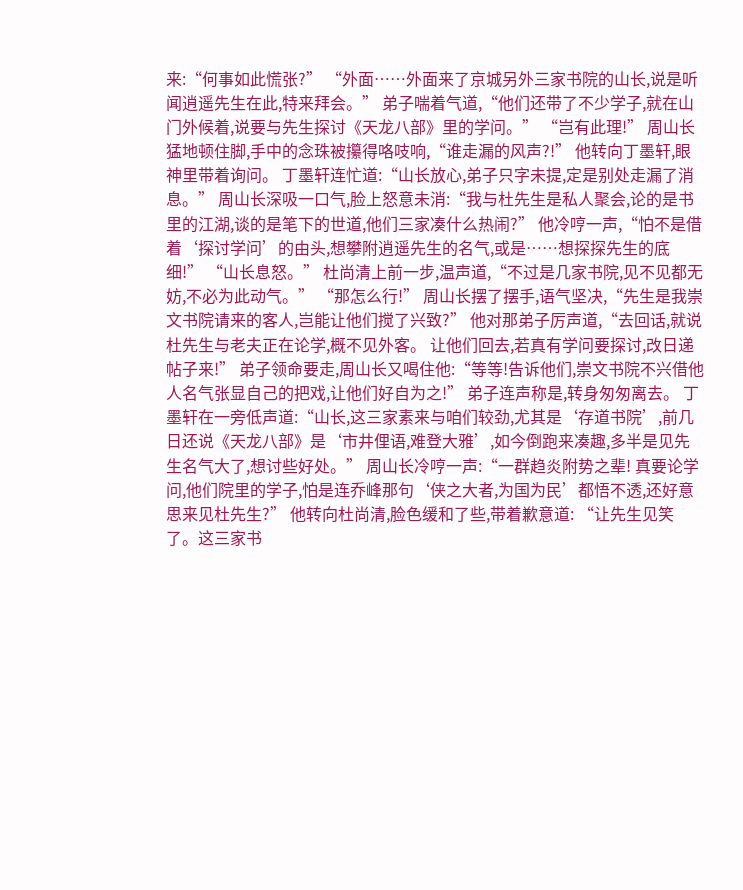来:“何事如此慌张?” “外面……外面来了京城另外三家书院的山长,说是听闻逍遥先生在此,特来拜会。” 弟子喘着气道,“他们还带了不少学子,就在山门外候着,说要与先生探讨《天龙八部》里的学问。” “岂有此理!” 周山长猛地顿住脚,手中的念珠被攥得咯吱响,“谁走漏的风声?!” 他转向丁墨轩,眼神里带着询问。 丁墨轩连忙道:“山长放心,弟子只字未提,定是别处走漏了消息。” 周山长深吸一口气,脸上怒意未消:“我与杜先生是私人聚会,论的是书里的江湖,谈的是笔下的世道,他们三家凑什么热闹?” 他冷哼一声,“怕不是借着‘探讨学问’的由头,想攀附逍遥先生的名气,或是……想探探先生的底细!” “山长息怒。” 杜尚清上前一步,温声道,“不过是几家书院,见不见都无妨,不必为此动气。” “那怎么行!” 周山长摆了摆手,语气坚决,“先生是我崇文书院请来的客人,岂能让他们搅了兴致?” 他对那弟子厉声道,“去回话,就说杜先生与老夫正在论学,概不见外客。 让他们回去,若真有学问要探讨,改日递帖子来!” 弟子领命要走,周山长又喝住他:“等等!告诉他们,崇文书院不兴借他人名气张显自己的把戏,让他们好自为之!” 弟子连声称是,转身匆匆离去。 丁墨轩在一旁低声道:“山长,这三家素来与咱们较劲,尤其是‘存道书院’,前几日还说《天龙八部》是‘市井俚语,难登大雅’,如今倒跑来凑趣,多半是见先生名气大了,想讨些好处。” 周山长冷哼一声:“一群趋炎附势之辈! 真要论学问,他们院里的学子,怕是连乔峰那句‘侠之大者,为国为民’都悟不透,还好意思来见杜先生?” 他转向杜尚清,脸色缓和了些,带着歉意道: “让先生见笑了。这三家书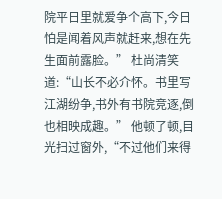院平日里就爱争个高下,今日怕是闻着风声就赶来,想在先生面前露脸。” 杜尚清笑道:“山长不必介怀。书里写江湖纷争,书外有书院竞逐,倒也相映成趣。” 他顿了顿,目光扫过窗外,“不过他们来得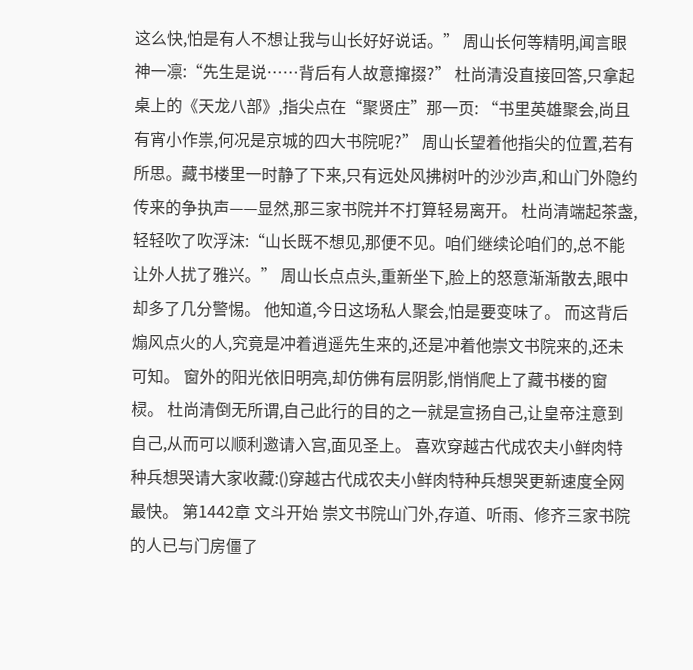这么快,怕是有人不想让我与山长好好说话。” 周山长何等精明,闻言眼神一凛:“先生是说……背后有人故意撺掇?” 杜尚清没直接回答,只拿起桌上的《天龙八部》,指尖点在“聚贤庄”那一页: “书里英雄聚会,尚且有宵小作祟,何况是京城的四大书院呢?” 周山长望着他指尖的位置,若有所思。藏书楼里一时静了下来,只有远处风拂树叶的沙沙声,和山门外隐约传来的争执声——显然,那三家书院并不打算轻易离开。 杜尚清端起茶盏,轻轻吹了吹浮沫:“山长既不想见,那便不见。咱们继续论咱们的,总不能让外人扰了雅兴。” 周山长点点头,重新坐下,脸上的怒意渐渐散去,眼中却多了几分警惕。 他知道,今日这场私人聚会,怕是要变味了。 而这背后煽风点火的人,究竟是冲着逍遥先生来的,还是冲着他崇文书院来的,还未可知。 窗外的阳光依旧明亮,却仿佛有层阴影,悄悄爬上了藏书楼的窗棂。 杜尚清倒无所谓,自己此行的目的之一就是宣扬自己,让皇帝注意到自己,从而可以顺利邀请入宫,面见圣上。 喜欢穿越古代成农夫小鲜肉特种兵想哭请大家收藏:()穿越古代成农夫小鲜肉特种兵想哭更新速度全网最快。 第1442章 文斗开始 崇文书院山门外,存道、听雨、修齐三家书院的人已与门房僵了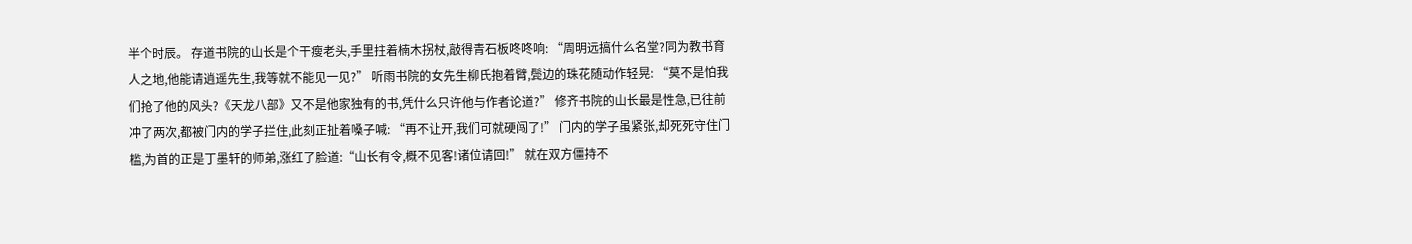半个时辰。 存道书院的山长是个干瘦老头,手里拄着楠木拐杖,敲得青石板咚咚响: “周明远搞什么名堂?同为教书育人之地,他能请逍遥先生,我等就不能见一见?” 听雨书院的女先生柳氏抱着臂,鬓边的珠花随动作轻晃: “莫不是怕我们抢了他的风头?《天龙八部》又不是他家独有的书,凭什么只许他与作者论道?” 修齐书院的山长最是性急,已往前冲了两次,都被门内的学子拦住,此刻正扯着嗓子喊: “再不让开,我们可就硬闯了!” 门内的学子虽紧张,却死死守住门槛,为首的正是丁墨轩的师弟,涨红了脸道:“山长有令,概不见客!诸位请回!” 就在双方僵持不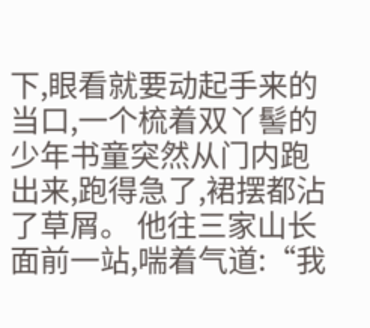下,眼看就要动起手来的当口,一个梳着双丫髻的少年书童突然从门内跑出来,跑得急了,裙摆都沾了草屑。 他往三家山长面前一站,喘着气道:“我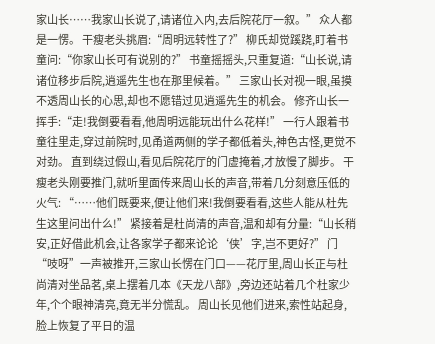家山长……我家山长说了,请诸位入内,去后院花厅一叙。” 众人都是一愣。 干瘦老头挑眉:“周明远转性了?” 柳氏却觉蹊跷,盯着书童问:“你家山长可有说别的?” 书童摇摇头,只重复道:“山长说,请诸位移步后院,逍遥先生也在那里候着。” 三家山长对视一眼,虽摸不透周山长的心思,却也不愿错过见逍遥先生的机会。 修齐山长一挥手:“走!我倒要看看,他周明远能玩出什么花样!” 一行人跟着书童往里走,穿过前院时,见甬道两侧的学子都低着头,神色古怪,更觉不对劲。 直到绕过假山,看见后院花厅的门虚掩着,才放慢了脚步。 干瘦老头刚要推门,就听里面传来周山长的声音,带着几分刻意压低的火气: “……他们既要来,便让他们来!我倒要看看,这些人能从杜先生这里问出什么!” 紧接着是杜尚清的声音,温和却有分量:“山长稍安,正好借此机会,让各家学子都来论论‘侠’字,岂不更好?” 门“吱呀”一声被推开,三家山长愣在门口——花厅里,周山长正与杜尚清对坐品茗,桌上摆着几本《天龙八部》,旁边还站着几个杜家少年,个个眼神清亮,竟无半分慌乱。 周山长见他们进来,索性站起身,脸上恢复了平日的温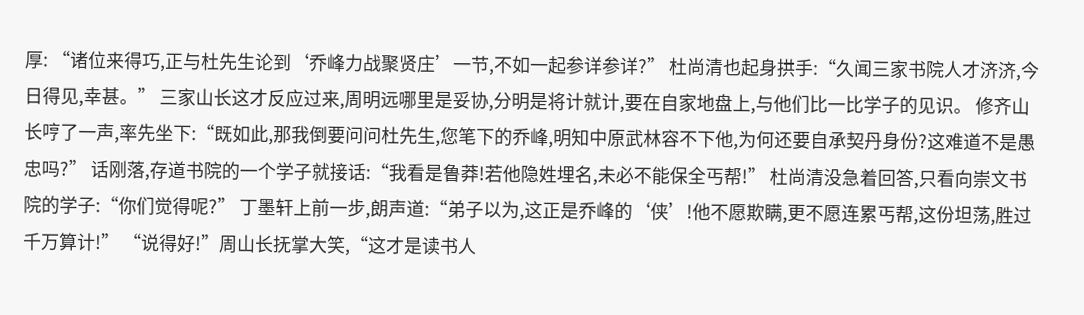厚: “诸位来得巧,正与杜先生论到‘乔峰力战聚贤庄’一节,不如一起参详参详?” 杜尚清也起身拱手:“久闻三家书院人才济济,今日得见,幸甚。” 三家山长这才反应过来,周明远哪里是妥协,分明是将计就计,要在自家地盘上,与他们比一比学子的见识。 修齐山长哼了一声,率先坐下:“既如此,那我倒要问问杜先生,您笔下的乔峰,明知中原武林容不下他,为何还要自承契丹身份?这难道不是愚忠吗?” 话刚落,存道书院的一个学子就接话:“我看是鲁莽!若他隐姓埋名,未必不能保全丐帮!” 杜尚清没急着回答,只看向崇文书院的学子:“你们觉得呢?” 丁墨轩上前一步,朗声道:“弟子以为,这正是乔峰的‘侠’!他不愿欺瞒,更不愿连累丐帮,这份坦荡,胜过千万算计!” “说得好!”周山长抚掌大笑,“这才是读书人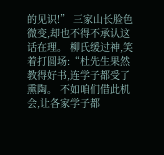的见识!” 三家山长脸色微变,却也不得不承认这话在理。 柳氏缓过神,笑着打圆场:“杜先生果然教得好书,连学子都受了熏陶。 不如咱们借此机会,让各家学子都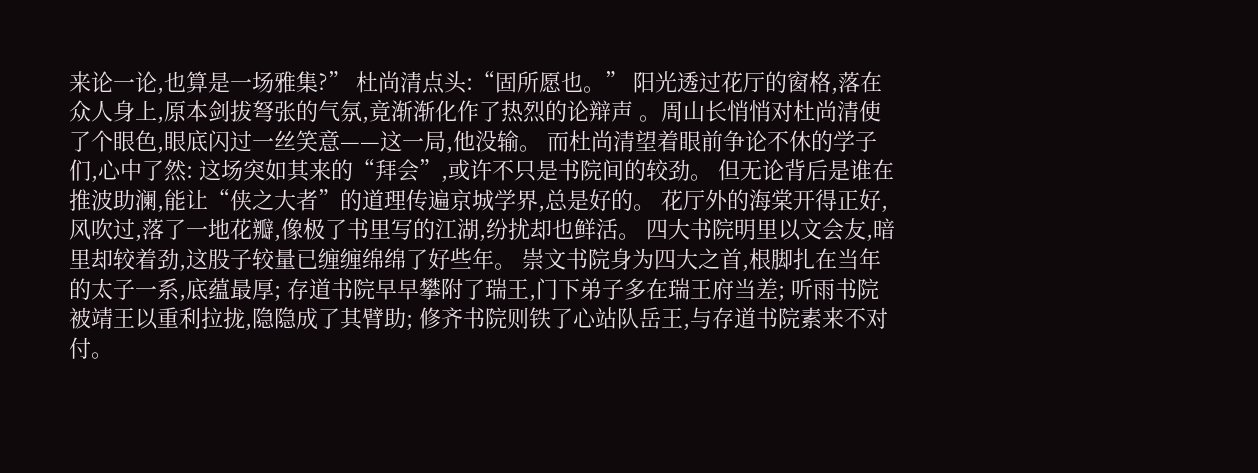来论一论,也算是一场雅集?” 杜尚清点头:“固所愿也。” 阳光透过花厅的窗格,落在众人身上,原本剑拔弩张的气氛,竟渐渐化作了热烈的论辩声 。周山长悄悄对杜尚清使了个眼色,眼底闪过一丝笑意——这一局,他没输。 而杜尚清望着眼前争论不休的学子们,心中了然: 这场突如其来的“拜会”,或许不只是书院间的较劲。 但无论背后是谁在推波助澜,能让“侠之大者”的道理传遍京城学界,总是好的。 花厅外的海棠开得正好,风吹过,落了一地花瓣,像极了书里写的江湖,纷扰却也鲜活。 四大书院明里以文会友,暗里却较着劲,这股子较量已缠缠绵绵了好些年。 崇文书院身为四大之首,根脚扎在当年的太子一系,底蕴最厚; 存道书院早早攀附了瑞王,门下弟子多在瑞王府当差; 听雨书院被靖王以重利拉拢,隐隐成了其臂助; 修齐书院则铁了心站队岳王,与存道书院素来不对付。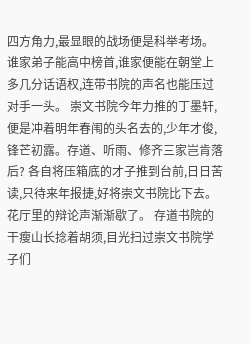四方角力,最显眼的战场便是科举考场。 谁家弟子能高中榜首,谁家便能在朝堂上多几分话语权,连带书院的声名也能压过对手一头。 崇文书院今年力推的丁墨轩,便是冲着明年春闱的头名去的,少年才俊,锋芒初露。存道、听雨、修齐三家岂肯落后? 各自将压箱底的才子推到台前,日日苦读,只待来年报捷,好将崇文书院比下去。 花厅里的辩论声渐渐歇了。 存道书院的干瘦山长捻着胡须,目光扫过崇文书院学子们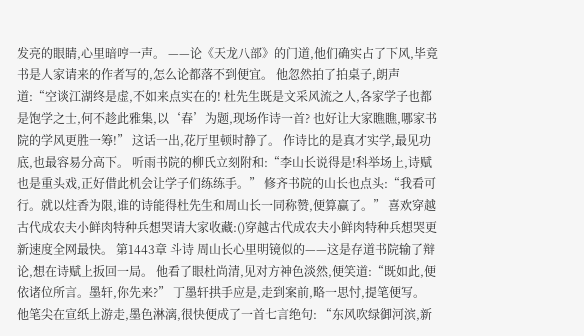发亮的眼睛,心里暗哼一声。 ——论《天龙八部》的门道,他们确实占了下风,毕竟书是人家请来的作者写的,怎么论都落不到便宜。 他忽然拍了拍桌子,朗声道:“空谈江湖终是虚,不如来点实在的! 杜先生既是文采风流之人,各家学子也都是饱学之士,何不趁此雅集,以‘春’为题,现场作诗一首? 也好让大家瞧瞧,哪家书院的学风更胜一筹!” 这话一出,花厅里顿时静了。 作诗比的是真才实学,最见功底,也最容易分高下。 听雨书院的柳氏立刻附和:“李山长说得是!科举场上,诗赋也是重头戏,正好借此机会让学子们练练手。” 修齐书院的山长也点头:“我看可行。就以炷香为限,谁的诗能得杜先生和周山长一同称赞,便算赢了。” 喜欢穿越古代成农夫小鲜肉特种兵想哭请大家收藏:()穿越古代成农夫小鲜肉特种兵想哭更新速度全网最快。 第1443章 斗诗 周山长心里明镜似的——这是存道书院输了辩论,想在诗赋上扳回一局。 他看了眼杜尚清,见对方神色淡然,便笑道:“既如此,便依诸位所言。墨轩,你先来?” 丁墨轩拱手应是,走到案前,略一思忖,提笔便写。 他笔尖在宣纸上游走,墨色淋漓,很快便成了一首七言绝句: “东风吹绿御河滨,新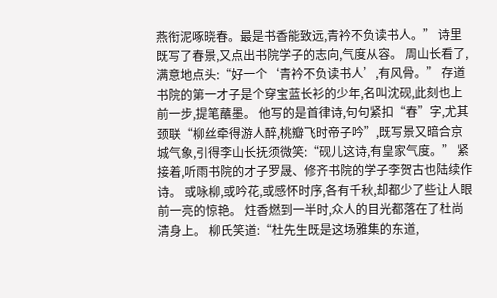燕衔泥啄晓春。最是书香能致远,青衿不负读书人。” 诗里既写了春景,又点出书院学子的志向,气度从容。 周山长看了,满意地点头:“好一个‘青衿不负读书人’,有风骨。” 存道书院的第一才子是个穿宝蓝长衫的少年,名叫沈砚,此刻也上前一步,提笔蘸墨。 他写的是首律诗,句句紧扣“春”字,尤其颈联“柳丝牵得游人醉,桃瓣飞时帝子吟”,既写景又暗合京城气象,引得李山长抚须微笑:“砚儿这诗,有皇家气度。” 紧接着,听雨书院的才子罗晟、修齐书院的学子李贺古也陆续作诗。 或咏柳,或吟花,或感怀时序,各有千秋,却都少了些让人眼前一亮的惊艳。 炷香燃到一半时,众人的目光都落在了杜尚清身上。 柳氏笑道:“杜先生既是这场雅集的东道,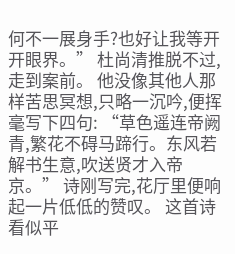何不一展身手?也好让我等开开眼界。” 杜尚清推脱不过,走到案前。 他没像其他人那样苦思冥想,只略一沉吟,便挥毫写下四句: “草色遥连帝阙青,繁花不碍马蹄行。东风若解书生意,吹送贤才入帝京。” 诗刚写完,花厅里便响起一片低低的赞叹。 这首诗看似平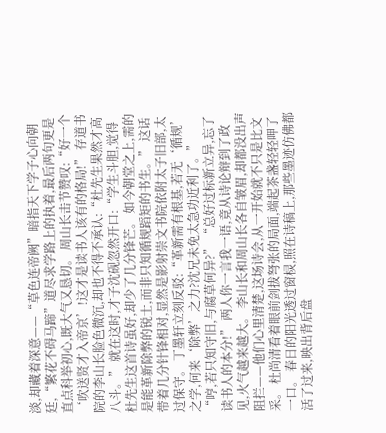淡,却藏着深意——“草色连帝阙”暗指天下学子心向朝廷,“繁花不碍马蹄”道尽求学路上的执着,最后两句更是直点科举初心,既大气又恳切。 周山长击节赞叹:“好一个‘吹送贤才入帝京’!这才是读书人该有的格局!” 存道书院的李山长脸色微沉,却也不得不承认:“杜先生果然才高八斗。” 就在这时,才子沈砚忽然开口:“学生斗胆,觉得杜先生这首诗虽好,却少了几分锋芒。 如今朝堂之上,需的是能革新除弊的锐士,而非只知循规蹈矩的书生。” 这话带着几分针锋相对,显然是影射崇文书院依附太子旧部,太过保守。 丁墨轩立刻反驳:“革新需有根基,若无‘循规’之学,何来‘除弊’之力?沈兄未免太急功近利了。” “哼,若只知守旧,与腐草何异?” “总好过标新立异,忘了读书人的本分!” 两人你一言我一语,竟从诗论辩到了政见,火气越来越大。 李山长和周山长各自皱眉,却都没出声阻拦——他们心里清楚,这场诗会,从一开始就不只是比文采。 杜尚清看着眼前剑拔弩张的局面,端起茶盏轻轻呷了一口。 春日的阳光透过窗棂,照在诗稿上,那些墨迹仿佛都活了过来,映出背后盘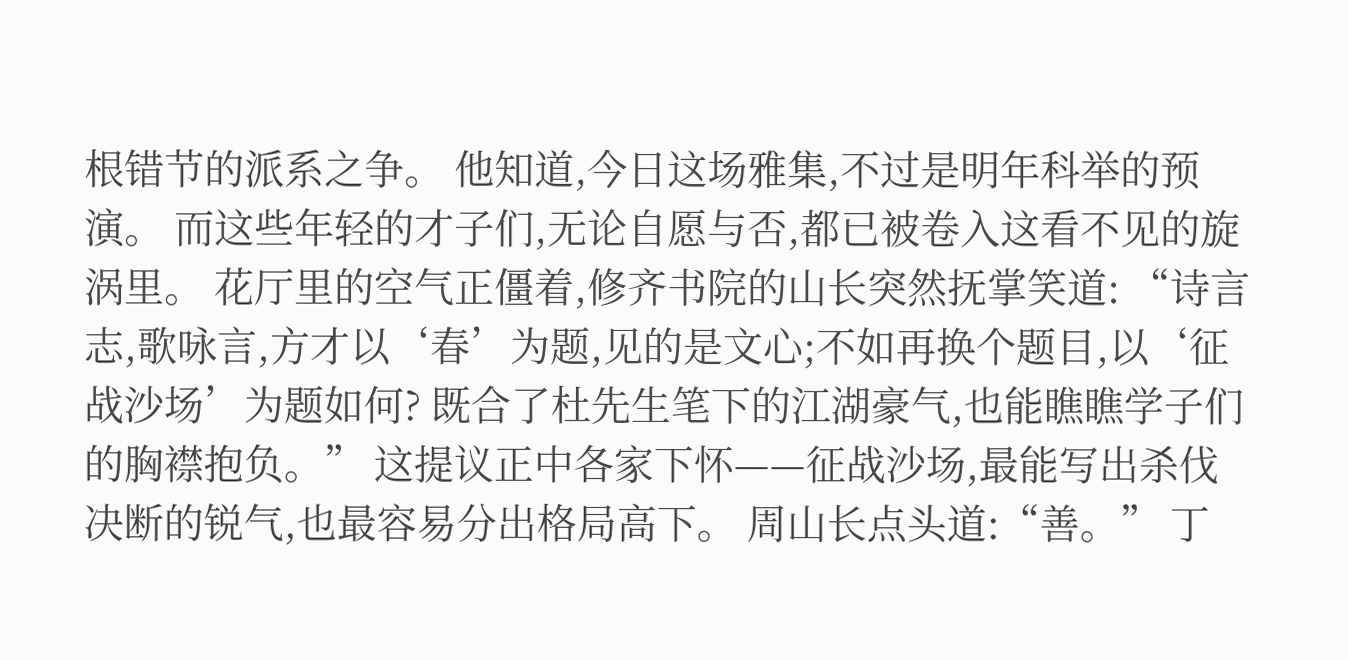根错节的派系之争。 他知道,今日这场雅集,不过是明年科举的预演。 而这些年轻的才子们,无论自愿与否,都已被卷入这看不见的旋涡里。 花厅里的空气正僵着,修齐书院的山长突然抚掌笑道: “诗言志,歌咏言,方才以‘春’为题,见的是文心;不如再换个题目,以‘征战沙场’为题如何? 既合了杜先生笔下的江湖豪气,也能瞧瞧学子们的胸襟抱负。” 这提议正中各家下怀——征战沙场,最能写出杀伐决断的锐气,也最容易分出格局高下。 周山长点头道:“善。” 丁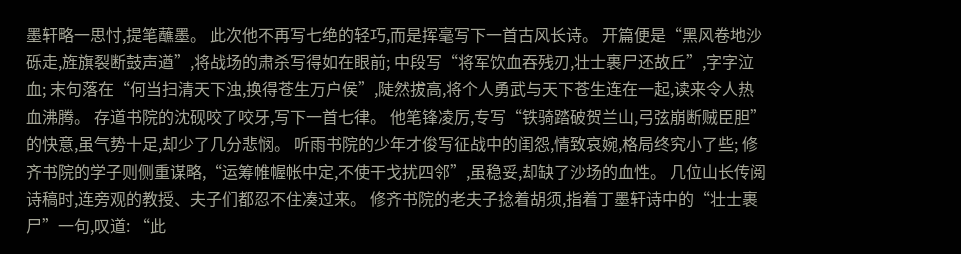墨轩略一思忖,提笔蘸墨。 此次他不再写七绝的轻巧,而是挥毫写下一首古风长诗。 开篇便是“黑风卷地沙砾走,旌旗裂断鼓声遒”,将战场的肃杀写得如在眼前; 中段写“将军饮血吞残刃,壮士裹尸还故丘”,字字泣血; 末句落在“何当扫清天下浊,换得苍生万户侯”,陡然拔高,将个人勇武与天下苍生连在一起,读来令人热血沸腾。 存道书院的沈砚咬了咬牙,写下一首七律。 他笔锋凌厉,专写“铁骑踏破贺兰山,弓弦崩断贼臣胆”的快意,虽气势十足,却少了几分悲悯。 听雨书院的少年才俊写征战中的闺怨,情致哀婉,格局终究小了些; 修齐书院的学子则侧重谋略,“运筹帷幄帐中定,不使干戈扰四邻”,虽稳妥,却缺了沙场的血性。 几位山长传阅诗稿时,连旁观的教授、夫子们都忍不住凑过来。 修齐书院的老夫子捻着胡须,指着丁墨轩诗中的“壮士裹尸”一句,叹道: “此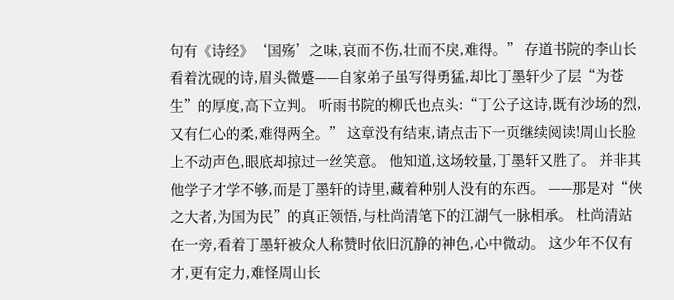句有《诗经》‘国殇’之味,哀而不伤,壮而不戾,难得。” 存道书院的李山长看着沈砚的诗,眉头微蹙——自家弟子虽写得勇猛,却比丁墨轩少了层“为苍生”的厚度,高下立判。 听雨书院的柳氏也点头:“丁公子这诗,既有沙场的烈,又有仁心的柔,难得两全。” 这章没有结束,请点击下一页继续阅读!周山长脸上不动声色,眼底却掠过一丝笑意。 他知道,这场较量,丁墨轩又胜了。 并非其他学子才学不够,而是丁墨轩的诗里,藏着种别人没有的东西。 ——那是对“侠之大者,为国为民”的真正领悟,与杜尚清笔下的江湖气一脉相承。 杜尚清站在一旁,看着丁墨轩被众人称赞时依旧沉静的神色,心中微动。 这少年不仅有才,更有定力,难怪周山长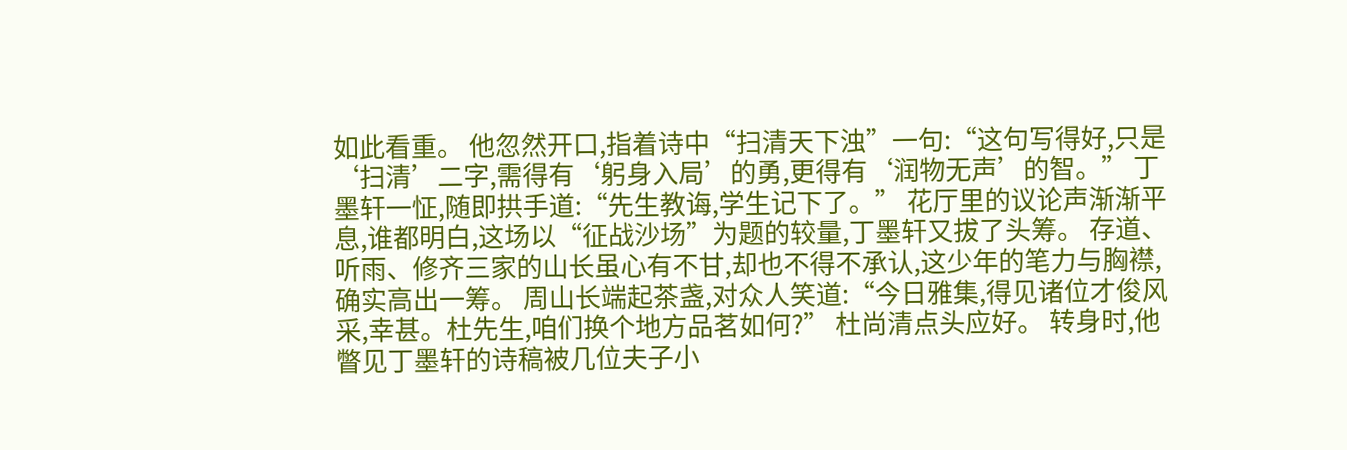如此看重。 他忽然开口,指着诗中“扫清天下浊”一句:“这句写得好,只是‘扫清’二字,需得有‘躬身入局’的勇,更得有‘润物无声’的智。” 丁墨轩一怔,随即拱手道:“先生教诲,学生记下了。” 花厅里的议论声渐渐平息,谁都明白,这场以“征战沙场”为题的较量,丁墨轩又拔了头筹。 存道、听雨、修齐三家的山长虽心有不甘,却也不得不承认,这少年的笔力与胸襟,确实高出一筹。 周山长端起茶盏,对众人笑道:“今日雅集,得见诸位才俊风采,幸甚。杜先生,咱们换个地方品茗如何?” 杜尚清点头应好。 转身时,他瞥见丁墨轩的诗稿被几位夫子小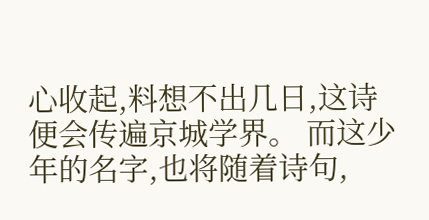心收起,料想不出几日,这诗便会传遍京城学界。 而这少年的名字,也将随着诗句,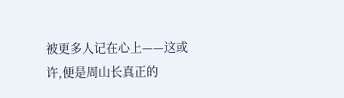被更多人记在心上——这或许,便是周山长真正的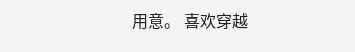用意。 喜欢穿越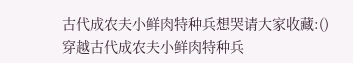古代成农夫小鲜肉特种兵想哭请大家收藏:()穿越古代成农夫小鲜肉特种兵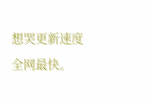想哭更新速度全网最快。